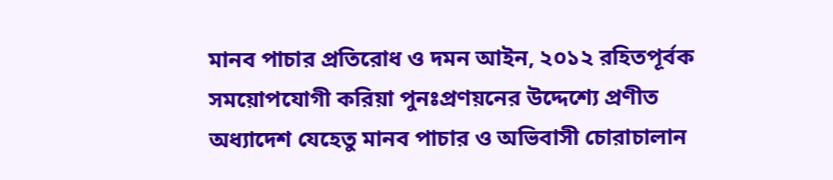মানব পাচার প্রতিরোধ ও দমন আইন, ২০১২ রহিতপূর্বক সময়োপযোগী করিয়া পুনঃপ্রণয়নের উদ্দেশ্যে প্রণীত অধ্যাদেশ যেহেতু মানব পাচার ও অভিবাসী চোরাচালান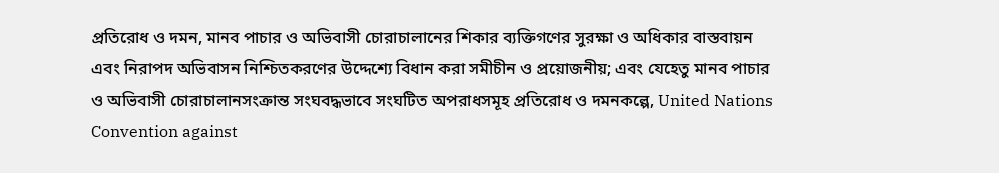প্রতিরোধ ও দমন, মানব পাচার ও অভিবাসী চোরাচালানের শিকার ব্যক্তিগণের সুরক্ষা ও অধিকার বাস্তবায়ন এবং নিরাপদ অভিবাসন নিশ্চিতকরণের উদ্দেশ্যে বিধান করা সমীচীন ও প্রয়োজনীয়; এবং যেহেতু মানব পাচার ও অভিবাসী চোরাচালানসংক্রান্ত সংঘবদ্ধভাবে সংঘটিত অপরাধসমূহ প্রতিরোধ ও দমনকল্পে, United Nations Convention against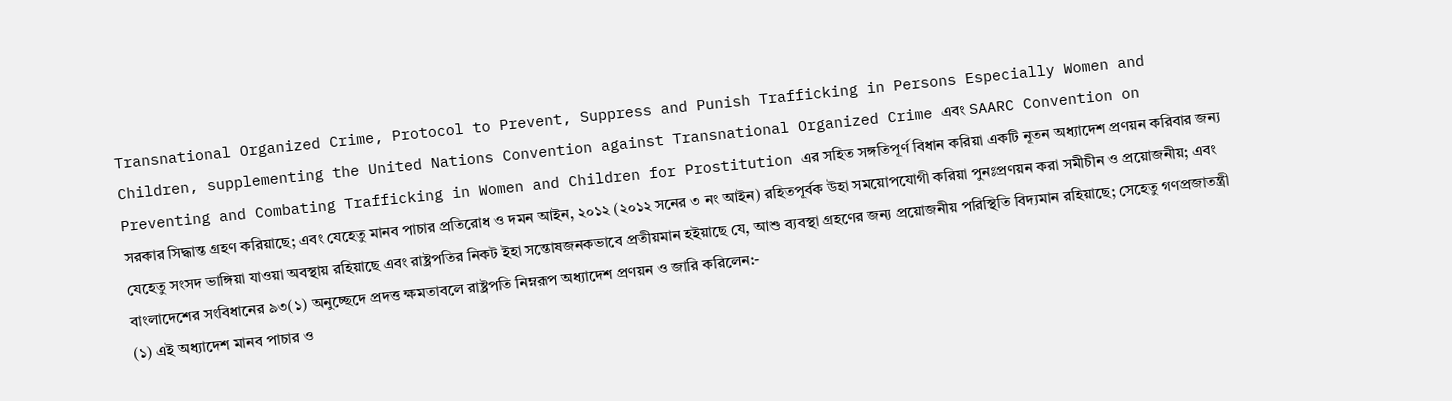Transnational Organized Crime, Protocol to Prevent, Suppress and Punish Trafficking in Persons Especially Women and Children, supplementing the United Nations Convention against Transnational Organized Crime এবং SAARC Convention on Preventing and Combating Trafficking in Women and Children for Prostitution এর সহিত সঙ্গতিপূর্ণ বিধান করিয়া একটি নূতন অধ্যাদেশ প্রণয়ন করিবার জন্য সরকার সিদ্ধান্ত গ্রহণ করিয়াছে; এবং যেহেতু মানব পাচার প্রতিরোধ ও দমন আইন, ২০১২ (২০১২ সনের ৩ নং আইন) রহিতপূর্বক উহা সময়োপযোগী করিয়া পুনঃপ্রণয়ন করা সমীচীন ও প্রয়োজনীয়; এবং যেহেতু সংসদ ভাঙ্গিয়া যাওয়া অবস্থায় রহিয়াছে এবং রাষ্ট্রপতির নিকট ইহা সন্তোষজনকভাবে প্রতীয়মান হইয়াছে যে, আশু ব্যবস্থা গ্রহণের জন্য প্রয়োজনীয় পরিস্থিতি বিদ্যমান রহিয়াছে; সেহেতু গণপ্রজাতন্ত্রী বাংলাদেশের সংবিধানের ৯৩(১) অনুচ্ছেদে প্রদত্ত ক্ষমতাবলে রাষ্ট্রপতি নিম্নরূপ অধ্যাদেশ প্রণয়ন ও জারি করিলেন:-
(১) এই অধ্যাদেশ মানব পাচার ও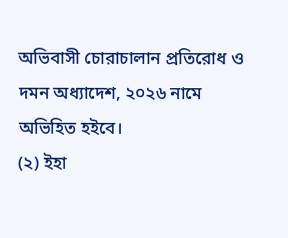অভিবাসী চোরাচালান প্রতিরোধ ও দমন অধ্যাদেশ, ২০২৬ নামে অভিহিত হইবে।
(২) ইহা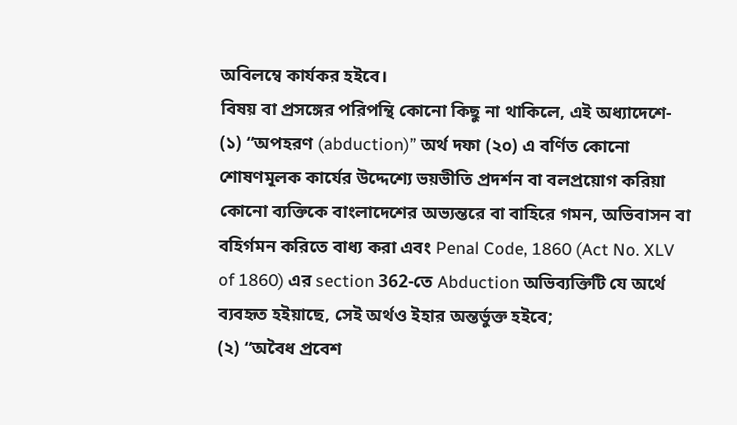অবিলম্বে কার্যকর হইবে।
বিষয় বা প্রসঙ্গের পরিপন্থি কোনো কিছু না থাকিলে, এই অধ্যাদেশে-
(১) “অপহরণ (abduction)” অর্থ দফা (২০) এ বর্ণিত কোনো শোষণমূলক কার্যের উদ্দেশ্যে ভয়ভীতি প্রদর্শন বা বলপ্রয়োগ করিয়া কোনো ব্যক্তিকে বাংলাদেশের অভ্যন্তরে বা বাহিরে গমন, অভিবাসন বা বহির্গমন করিতে বাধ্য করা এবং Penal Code, 1860 (Act No. XLV of 1860) এর section 362-তে Abduction অভিব্যক্তিটি যে অর্থে ব্যবহৃত হইয়াছে, সেই অর্থও ইহার অন্তর্ভুক্ত হইবে;
(২) “অবৈধ প্রবেশ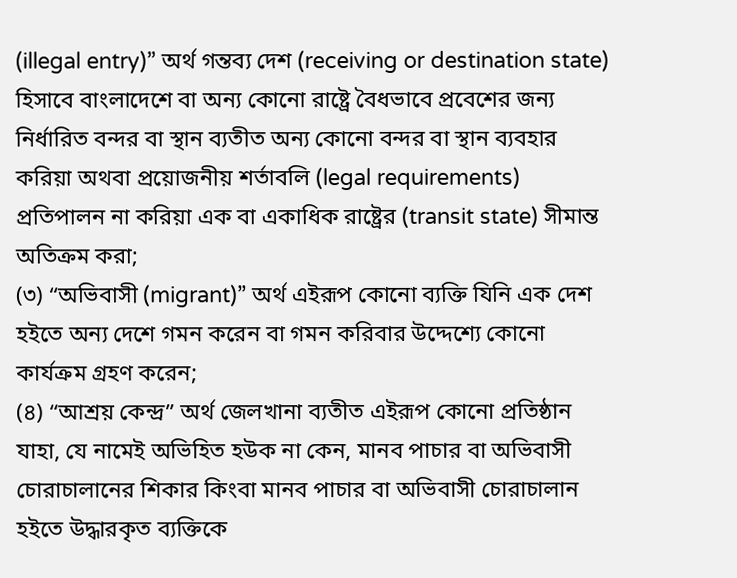(illegal entry)” অর্থ গন্তব্য দেশ (receiving or destination state) হিসাবে বাংলাদেশে বা অন্য কোনো রাষ্ট্রে বৈধভাবে প্রবেশের জন্য নির্ধারিত বন্দর বা স্থান ব্যতীত অন্য কোনো বন্দর বা স্থান ব্যবহার করিয়া অথবা প্রয়োজনীয় শর্তাবলি (legal requirements) প্রতিপালন না করিয়া এক বা একাধিক রাষ্ট্রের (transit state) সীমান্ত অতিক্রম করা;
(৩) “অভিবাসী (migrant)” অর্থ এইরূপ কোনো ব্যক্তি যিনি এক দেশ হইতে অন্য দেশে গমন করেন বা গমন করিবার উদ্দেশ্যে কোনো কার্যক্রম গ্রহণ করেন;
(৪) “আশ্রয় কেন্দ্র” অর্থ জেলখানা ব্যতীত এইরূপ কোনো প্রতিষ্ঠান যাহা, যে নামেই অভিহিত হউক না কেন, মানব পাচার বা অভিবাসী চোরাচালানের শিকার কিংবা মানব পাচার বা অভিবাসী চোরাচালান হইতে উদ্ধারকৃত ব্যক্তিকে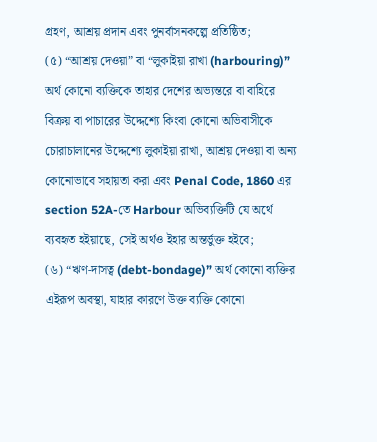গ্রহণ, আশ্রয় প্রদান এবং পুনর্বাসনকল্পে প্রতিষ্ঠিত;
(৫) “আশ্রয় দেওয়া” বা “লুকাইয়া রাখা (harbouring)” অর্থ কোনো ব্যক্তিকে তাহার দেশের অভ্যন্তরে বা বাহিরে বিক্রয় বা পাচারের উদ্দেশ্যে কিংবা কোনো অভিবাসীকে চোরাচালানের উদ্দেশ্যে লুকাইয়া রাখা, আশ্রয় দেওয়া বা অন্য কোনোভাবে সহায়তা করা এবং Penal Code, 1860 এর section 52A-তে Harbour অভিব্যক্তিটি যে অর্থে ব্যবহৃত হইয়াছে, সেই অর্থও ইহার অন্তর্ভুক্ত হইবে;
(৬) “ঋণ-দাসত্ব (debt-bondage)” অর্থ কোনো ব্যক্তির এইরূপ অবস্থা, যাহার কারণে উক্ত ব্যক্তি কোনো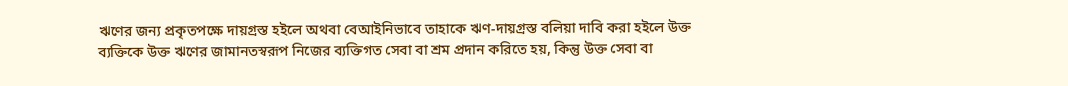ঋণের জন্য প্রকৃতপক্ষে দায়গ্রস্ত হইলে অথবা বেআইনিভাবে তাহাকে ঋণ-দায়গ্রস্ত বলিয়া দাবি করা হইলে উক্ত ব্যক্তিকে উক্ত ঋণের জামানতস্বরূপ নিজের ব্যক্তিগত সেবা বা শ্রম প্রদান করিতে হয়, কিন্তু উক্ত সেবা বা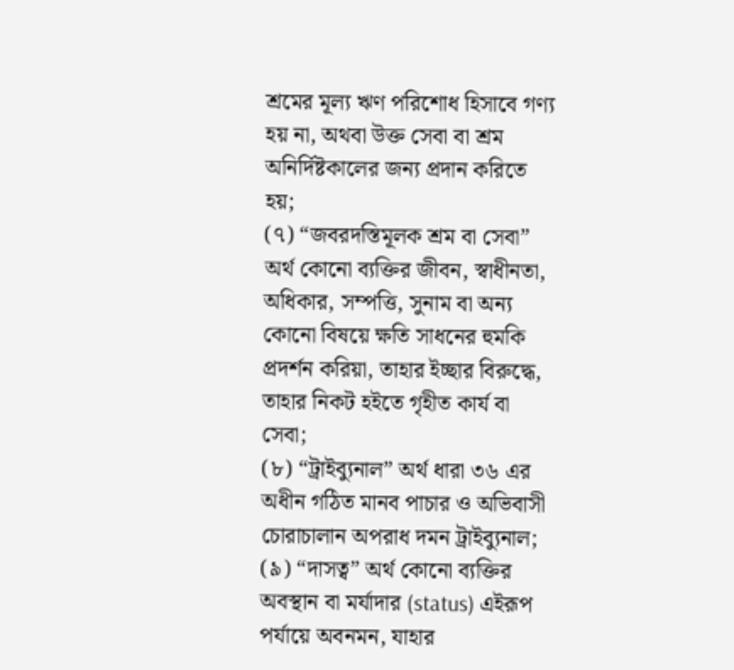শ্রমের মূল্য ঋণ পরিশোধ হিসাবে গণ্য হয় না, অথবা উক্ত সেবা বা শ্রম অনির্দিষ্টকালের জন্য প্রদান করিতে হয়;
(৭) “জবরদস্তিমূলক শ্রম বা সেবা” অর্থ কোনো ব্যক্তির জীবন, স্বাধীনতা, অধিকার, সম্পত্তি, সুনাম বা অন্য কোনো বিষয়ে ক্ষতি সাধনের হুমকি প্রদর্শন করিয়া, তাহার ইচ্ছার বিরুদ্ধে, তাহার নিকট হইতে গৃহীত কার্য বা সেবা;
(৮) “ট্রাইব্যুনাল” অর্থ ধারা ৩৬ এর অধীন গঠিত মানব পাচার ও অভিবাসী চোরাচালান অপরাধ দমন ট্রাইব্যুনাল;
(৯) “দাসত্ব” অর্থ কোনো ব্যক্তির অবস্থান বা মর্যাদার (status) এইরূপ পর্যায়ে অবনমন, যাহার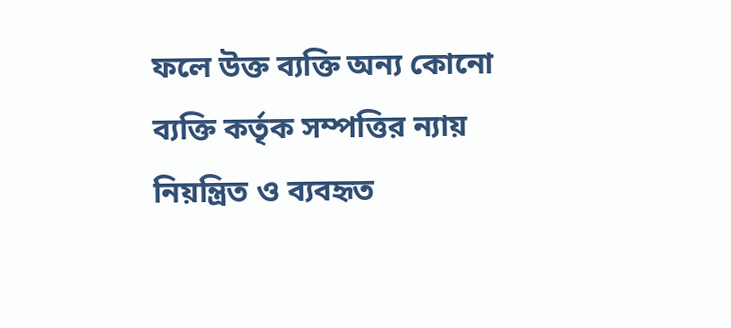ফলে উক্ত ব্যক্তি অন্য কোনো ব্যক্তি কর্তৃক সম্পত্তির ন্যায় নিয়ন্ত্রিত ও ব্যবহৃত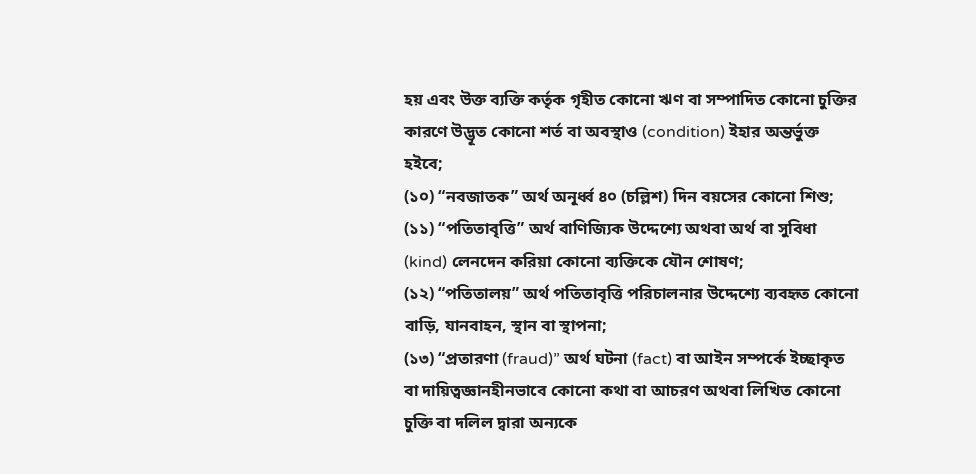হয় এবং উক্ত ব্যক্তি কর্তৃক গৃহীত কোনো ঋণ বা সম্পাদিত কোনো চুক্তির কারণে উদ্ভূত কোনো শর্ত বা অবস্থাও (condition) ইহার অন্তর্ভুক্ত হইবে;
(১০) “নবজাতক” অর্থ অনূর্ধ্ব ৪০ (চল্লিশ) দিন বয়সের কোনো শিশু;
(১১) “পতিতাবৃত্তি” অর্থ বাণিজ্যিক উদ্দেশ্যে অথবা অর্থ বা সুবিধা (kind) লেনদেন করিয়া কোনো ব্যক্তিকে যৌন শোষণ;
(১২) “পতিতালয়” অর্থ পতিতাবৃত্তি পরিচালনার উদ্দেশ্যে ব্যবহৃত কোনো বাড়ি, যানবাহন, স্থান বা স্থাপনা;
(১৩) “প্রতারণা (fraud)” অর্থ ঘটনা (fact) বা আইন সম্পর্কে ইচ্ছাকৃত বা দায়িত্বজ্ঞানহীনভাবে কোনো কথা বা আচরণ অথবা লিখিত কোনো চুক্তি বা দলিল দ্বারা অন্যকে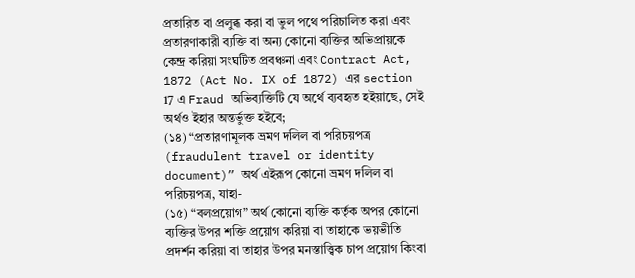প্রতারিত বা প্রলুব্ধ করা বা ভুল পথে পরিচালিত করা এবং প্রতারণাকারী ব্যক্তি বা অন্য কোনো ব্যক্তির অভিপ্রায়কে কেন্দ্র করিয়া সংঘটিত প্রবঞ্চনা এবং Contract Act, 1872 (Act No. IX of 1872) এর section 17 এ Fraud অভিব্যক্তিটি যে অর্থে ব্যবহৃত হইয়াছে, সেই অর্থও ইহার অন্তর্ভুক্ত হইবে;
(১৪) “প্রতারণামূলক ভ্রমণ দলিল বা পরিচয়পত্র (fraudulent travel or identity document)” অর্থ এইরূপ কোনো ভ্রমণ দলিল বা পরিচয়পত্র, যাহা-
(১৫) “বলপ্রয়োগ” অর্থ কোনো ব্যক্তি কর্তৃক অপর কোনো ব্যক্তির উপর শক্তি প্রয়োগ করিয়া বা তাহাকে ভয়ভীতি প্রদর্শন করিয়া বা তাহার উপর মনস্তাত্ত্বিক চাপ প্রয়োগ কিংবা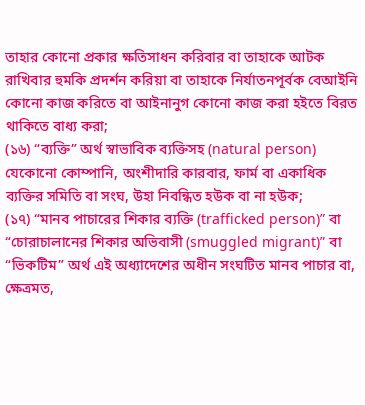তাহার কোনো প্রকার ক্ষতিসাধন করিবার বা তাহাকে আটক রাখিবার হুমকি প্রদর্শন করিয়া বা তাহাকে নির্যাতনপূর্বক বেআইনি কোনো কাজ করিতে বা আইনানুগ কোনো কাজ করা হইতে বিরত থাকিতে বাধ্য করা;
(১৬) “ব্যক্তি” অর্থ স্বাভাবিক ব্যক্তিসহ (natural person) যেকোনো কোম্পানি, অংশীদারি কারবার, ফার্ম বা একাধিক ব্যক্তির সমিতি বা সংঘ, উহা নিবন্ধিত হউক বা না হউক;
(১৭) “মানব পাচারের শিকার ব্যক্তি (trafficked person)” বা “চোরাচালানের শিকার অভিবাসী (smuggled migrant)” বা “ভিকটিম” অর্থ এই অধ্যাদেশের অধীন সংঘটিত মানব পাচার বা, ক্ষেত্রমত,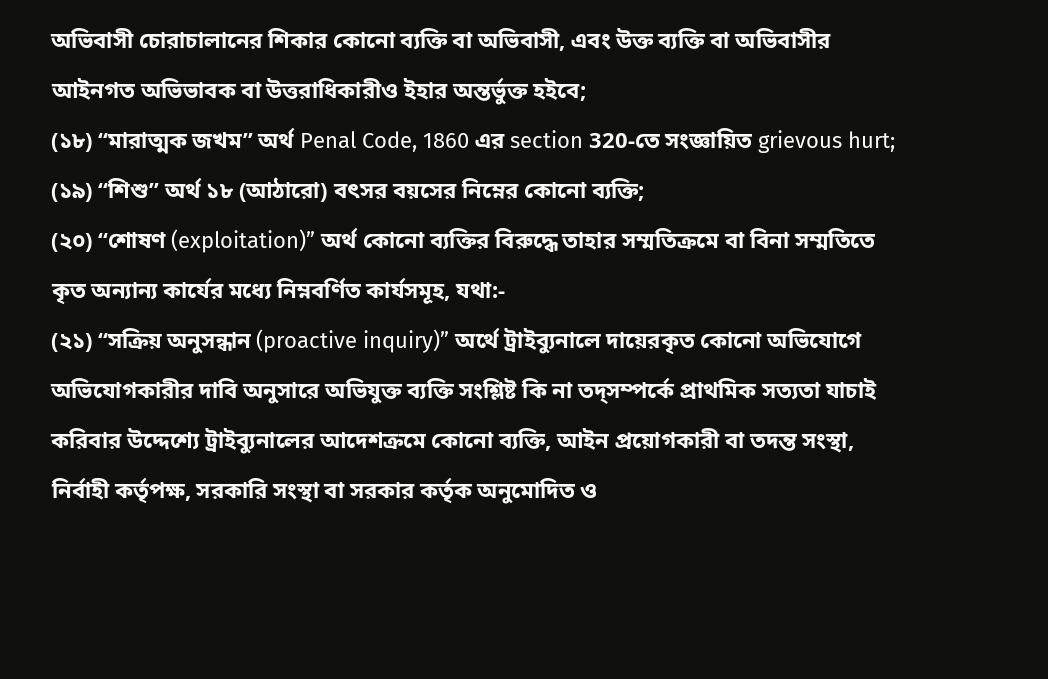অভিবাসী চোরাচালানের শিকার কোনো ব্যক্তি বা অভিবাসী, এবং উক্ত ব্যক্তি বা অভিবাসীর আইনগত অভিভাবক বা উত্তরাধিকারীও ইহার অন্তর্ভুক্ত হইবে;
(১৮) “মারাত্মক জখম” অর্থ Penal Code, 1860 এর section 320-তে সংজ্ঞায়িত grievous hurt;
(১৯) “শিশু” অর্থ ১৮ (আঠারো) বৎসর বয়সের নিম্নের কোনো ব্যক্তি;
(২০) “শোষণ (exploitation)” অর্থ কোনো ব্যক্তির বিরুদ্ধে তাহার সম্মতিক্রমে বা বিনা সম্মতিতে কৃত অন্যান্য কার্যের মধ্যে নিম্নবর্ণিত কার্যসমূহ, যথা:-
(২১) “সক্রিয় অনুসন্ধান (proactive inquiry)” অর্থে ট্রাইব্যুনালে দায়েরকৃত কোনো অভিযোগে অভিযোগকারীর দাবি অনুসারে অভিযুক্ত ব্যক্তি সংশ্লিষ্ট কি না তদ্সম্পর্কে প্রাথমিক সত্যতা যাচাই করিবার উদ্দেশ্যে ট্রাইব্যুনালের আদেশক্রমে কোনো ব্যক্তি, আইন প্রয়োগকারী বা তদন্ত সংস্থা, নির্বাহী কর্তৃপক্ষ, সরকারি সংস্থা বা সরকার কর্তৃক অনুমোদিত ও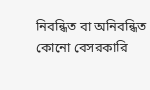নিবন্ধিত বা অনিবন্ধিত কোনো বেসরকারি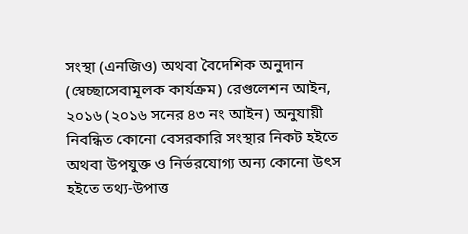সংস্থা (এনজিও) অথবা বৈদেশিক অনুদান (স্বেচ্ছাসেবামূলক কার্যক্রম) রেগুলেশন আইন, ২০১৬ (২০১৬ সনের ৪৩ নং আইন) অনুযায়ী নিবন্ধিত কোনো বেসরকারি সংস্থার নিকট হইতে অথবা উপযুক্ত ও নির্ভরযোগ্য অন্য কোনো উৎস হইতে তথ্য-উপাত্ত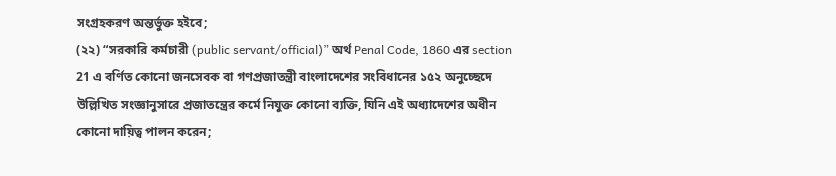সংগ্রহকরণ অন্তর্ভুক্ত হইবে;
(২২) “সরকারি কর্মচারী (public servant/official)” অর্থ Penal Code, 1860 এর section 21 এ বর্ণিত কোনো জনসেবক বা গণপ্রজাতন্ত্রী বাংলাদেশের সংবিধানের ১৫২ অনুচ্ছেদে উল্লিখিত সংজ্ঞানুসারে প্রজাতন্ত্রের কর্মে নিযুক্ত কোনো ব্যক্তি, যিনি এই অধ্যাদেশের অধীন কোনো দায়িত্ব পালন করেন;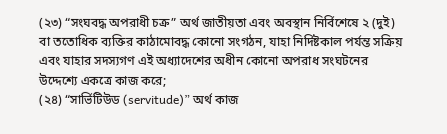(২৩) “সংঘবদ্ধ অপরাধী চক্র” অর্থ জাতীয়তা এবং অবস্থান নির্বিশেষে ২ (দুই) বা ততোধিক ব্যক্তির কাঠামোবদ্ধ কোনো সংগঠন, যাহা নির্দিষ্টকাল পর্যন্ত সক্রিয় এবং যাহার সদস্যগণ এই অধ্যাদেশের অধীন কোনো অপরাধ সংঘটনের উদ্দেশ্যে একত্রে কাজ করে;
(২৪) “সার্ভিটিউড (servitude)” অর্থ কাজ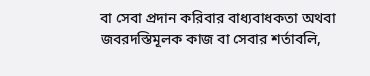বা সেবা প্রদান করিবার বাধ্যবাধকতা অথবা জবরদস্তিমূলক কাজ বা সেবার শর্তাবলি,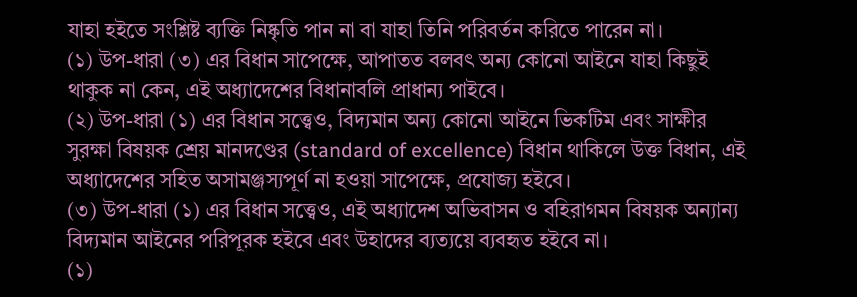যাহা হইতে সংশ্লিষ্ট ব্যক্তি নিষ্কৃতি পান না বা যাহা তিনি পরিবর্তন করিতে পারেন না।
(১) উপ-ধারা (৩) এর বিধান সাপেক্ষে, আপাতত বলবৎ অন্য কোনো আইনে যাহা কিছুই থাকুক না কেন, এই অধ্যাদেশের বিধানাবলি প্রাধান্য পাইবে।
(২) উপ-ধারা (১) এর বিধান সত্ত্বেও, বিদ্যমান অন্য কোনো আইনে ভিকটিম এবং সাক্ষীর সুরক্ষা বিষয়ক শ্রেয় মানদণ্ডের (standard of excellence) বিধান থাকিলে উক্ত বিধান, এই অধ্যাদেশের সহিত অসামঞ্জস্যপূর্ণ না হওয়া সাপেক্ষে, প্রযোজ্য হইবে।
(৩) উপ-ধারা (১) এর বিধান সত্ত্বেও, এই অধ্যাদেশ অভিবাসন ও বহিরাগমন বিষয়ক অন্যান্য বিদ্যমান আইনের পরিপূরক হইবে এবং উহাদের ব্যত্যয়ে ব্যবহৃত হইবে না।
(১)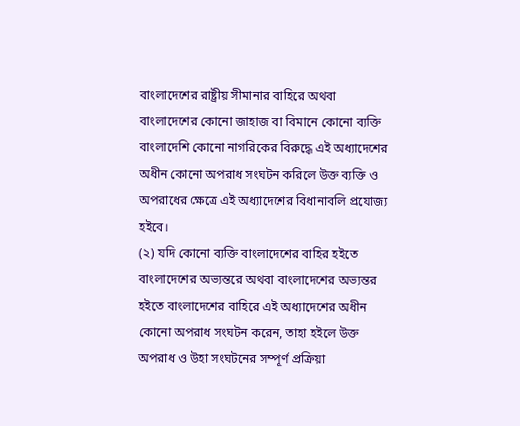বাংলাদেশের রাষ্ট্রীয় সীমানার বাহিরে অথবা বাংলাদেশের কোনো জাহাজ বা বিমানে কোনো ব্যক্তি বাংলাদেশি কোনো নাগরিকের বিরুদ্ধে এই অধ্যাদেশের অধীন কোনো অপরাধ সংঘটন করিলে উক্ত ব্যক্তি ও অপরাধের ক্ষেত্রে এই অধ্যাদেশের বিধানাবলি প্রযোজ্য হইবে।
(২) যদি কোনো ব্যক্তি বাংলাদেশের বাহির হইতে বাংলাদেশের অভ্যন্তরে অথবা বাংলাদেশের অভ্যন্তর হইতে বাংলাদেশের বাহিরে এই অধ্যাদেশের অধীন কোনো অপরাধ সংঘটন করেন, তাহা হইলে উক্ত অপরাধ ও উহা সংঘটনের সম্পূর্ণ প্রক্রিয়া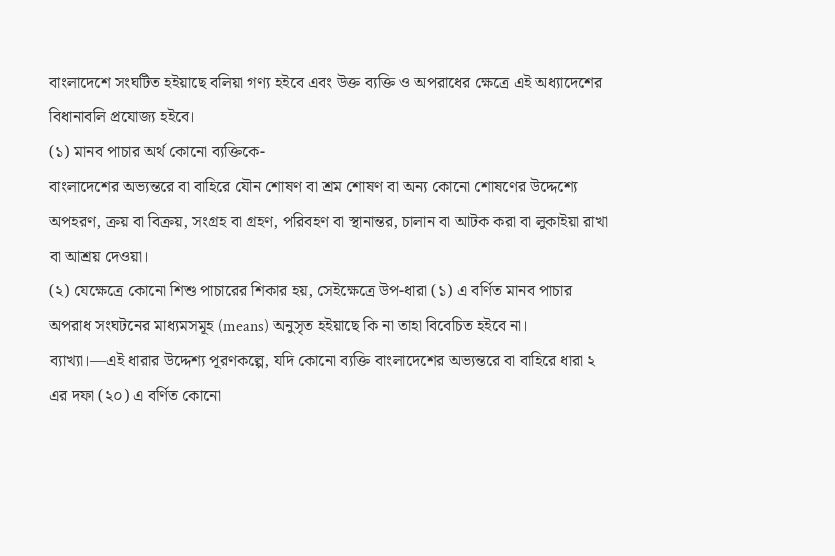বাংলাদেশে সংঘটিত হইয়াছে বলিয়া গণ্য হইবে এবং উক্ত ব্যক্তি ও অপরাধের ক্ষেত্রে এই অধ্যাদেশের বিধানাবলি প্রযোজ্য হইবে।
(১) মানব পাচার অর্থ কোনো ব্যক্তিকে-
বাংলাদেশের অভ্যন্তরে বা বাহিরে যৌন শোষণ বা শ্রম শোষণ বা অন্য কোনো শোষণের উদ্দেশ্যে অপহরণ, ক্রয় বা বিক্রয়, সংগ্রহ বা গ্রহণ, পরিবহণ বা স্থানান্তর, চালান বা আটক করা বা লুকাইয়া রাখা বা আশ্রয় দেওয়া।
(২) যেক্ষেত্রে কোনো শিশু পাচারের শিকার হয়, সেইক্ষেত্রে উপ-ধারা (১) এ বর্ণিত মানব পাচার অপরাধ সংঘটনের মাধ্যমসমূহ (means) অনুসৃত হইয়াছে কি না তাহা বিবেচিত হইবে না।
ব্যাখ্যা।―এই ধারার উদ্দেশ্য পূরণকল্পে, যদি কোনো ব্যক্তি বাংলাদেশের অভ্যন্তরে বা বাহিরে ধারা ২ এর দফা (২০) এ বর্ণিত কোনো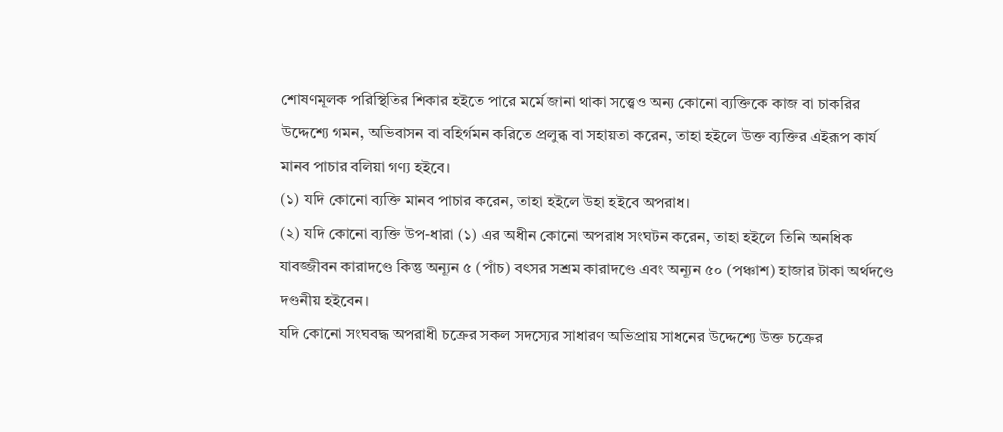শোষণমূলক পরিস্থিতির শিকার হইতে পারে মর্মে জানা থাকা সত্ত্বেও অন্য কোনো ব্যক্তিকে কাজ বা চাকরির উদ্দেশ্যে গমন, অভিবাসন বা বহির্গমন করিতে প্রলুব্ধ বা সহায়তা করেন, তাহা হইলে উক্ত ব্যক্তির এইরূপ কার্য মানব পাচার বলিয়া গণ্য হইবে।
(১) যদি কোনো ব্যক্তি মানব পাচার করেন, তাহা হইলে উহা হইবে অপরাধ।
(২) যদি কোনো ব্যক্তি উপ-ধারা (১) এর অধীন কোনো অপরাধ সংঘটন করেন, তাহা হইলে তিনি অনধিক যাবজ্জীবন কারাদণ্ডে কিন্তু অন্যূন ৫ (পাঁচ) বৎসর সশ্রম কারাদণ্ডে এবং অন্যূন ৫০ (পঞ্চাশ) হাজার টাকা অর্থদণ্ডে দণ্ডনীয় হইবেন।
যদি কোনো সংঘবদ্ধ অপরাধী চক্রের সকল সদস্যের সাধারণ অভিপ্রায় সাধনের উদ্দেশ্যে উক্ত চক্রের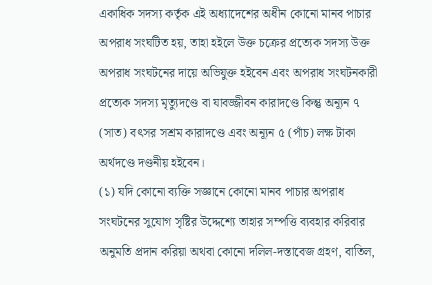একাধিক সদস্য কর্তৃক এই অধ্যাদেশের অধীন কোনো মানব পাচার অপরাধ সংঘটিত হয়, তাহা হইলে উক্ত চক্রের প্রত্যেক সদস্য উক্ত অপরাধ সংঘটনের দায়ে অভিযুক্ত হইবেন এবং অপরাধ সংঘটনকারী প্রত্যেক সদস্য মৃত্যুদণ্ডে বা যাবজ্জীবন কারাদণ্ডে কিন্তু অন্যূন ৭ (সাত) বৎসর সশ্রম কারাদণ্ডে এবং অন্যূন ৫ (পাঁচ) লক্ষ টাকা অর্থদণ্ডে দণ্ডনীয় হইবেন।
(১) যদি কোনো ব্যক্তি সজ্ঞানে কোনো মানব পাচার অপরাধ সংঘটনের সুযোগ সৃষ্টির উদ্দেশ্যে তাহার সম্পত্তি ব্যবহার করিবার অনুমতি প্রদান করিয়া অথবা কোনো দলিল-দস্তাবেজ গ্রহণ, বাতিল,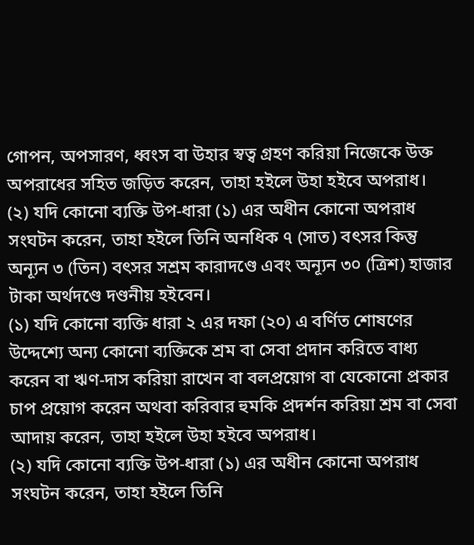গোপন, অপসারণ, ধ্বংস বা উহার স্বত্ব গ্রহণ করিয়া নিজেকে উক্ত অপরাধের সহিত জড়িত করেন, তাহা হইলে উহা হইবে অপরাধ।
(২) যদি কোনো ব্যক্তি উপ-ধারা (১) এর অধীন কোনো অপরাধ সংঘটন করেন, তাহা হইলে তিনি অনধিক ৭ (সাত) বৎসর কিন্তু অন্যূন ৩ (তিন) বৎসর সশ্রম কারাদণ্ডে এবং অন্যূন ৩০ (ত্রিশ) হাজার টাকা অর্থদণ্ডে দণ্ডনীয় হইবেন।
(১) যদি কোনো ব্যক্তি ধারা ২ এর দফা (২০) এ বর্ণিত শোষণের উদ্দেশ্যে অন্য কোনো ব্যক্তিকে শ্রম বা সেবা প্রদান করিতে বাধ্য করেন বা ঋণ-দাস করিয়া রাখেন বা বলপ্রয়োগ বা যেকোনো প্রকার চাপ প্রয়োগ করেন অথবা করিবার হুমকি প্রদর্শন করিয়া শ্রম বা সেবা আদায় করেন, তাহা হইলে উহা হইবে অপরাধ।
(২) যদি কোনো ব্যক্তি উপ-ধারা (১) এর অধীন কোনো অপরাধ সংঘটন করেন, তাহা হইলে তিনি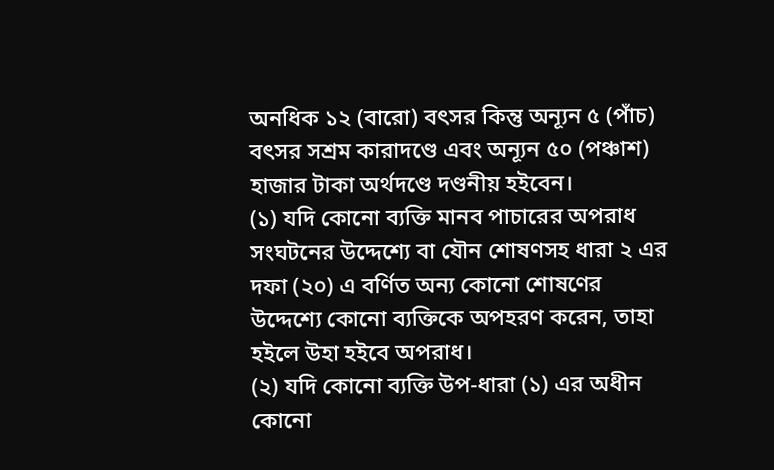অনধিক ১২ (বারো) বৎসর কিন্তু অন্যূন ৫ (পাঁচ) বৎসর সশ্রম কারাদণ্ডে এবং অন্যূন ৫০ (পঞ্চাশ) হাজার টাকা অর্থদণ্ডে দণ্ডনীয় হইবেন।
(১) যদি কোনো ব্যক্তি মানব পাচারের অপরাধ সংঘটনের উদ্দেশ্যে বা যৌন শোষণসহ ধারা ২ এর দফা (২০) এ বর্ণিত অন্য কোনো শোষণের উদ্দেশ্যে কোনো ব্যক্তিকে অপহরণ করেন, তাহা হইলে উহা হইবে অপরাধ।
(২) যদি কোনো ব্যক্তি উপ-ধারা (১) এর অধীন কোনো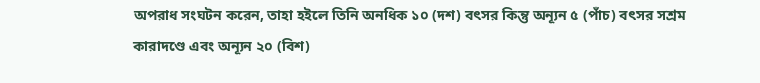অপরাধ সংঘটন করেন, তাহা হইলে তিনি অনধিক ১০ (দশ) বৎসর কিন্তু অন্যূন ৫ (পাঁচ) বৎসর সশ্রম কারাদণ্ডে এবং অন্যূন ২০ (বিশ)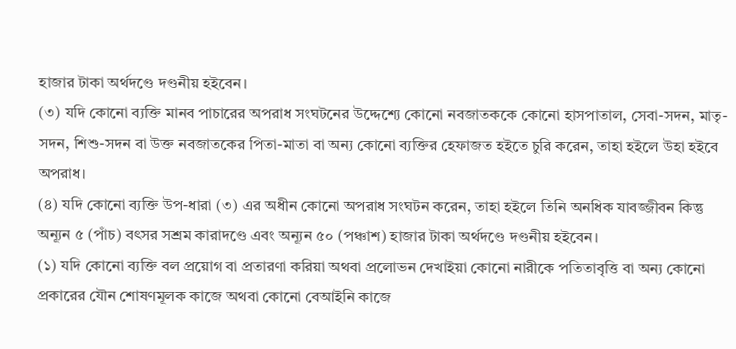হাজার টাকা অর্থদণ্ডে দণ্ডনীয় হইবেন।
(৩) যদি কোনো ব্যক্তি মানব পাচারের অপরাধ সংঘটনের উদ্দেশ্যে কোনো নবজাতককে কোনো হাসপাতাল, সেবা-সদন, মাতৃ-সদন, শিশু-সদন বা উক্ত নবজাতকের পিতা-মাতা বা অন্য কোনো ব্যক্তির হেফাজত হইতে চুরি করেন, তাহা হইলে উহা হইবে অপরাধ।
(৪) যদি কোনো ব্যক্তি উপ-ধারা (৩) এর অধীন কোনো অপরাধ সংঘটন করেন, তাহা হইলে তিনি অনধিক যাবজ্জীবন কিন্তু অন্যূন ৫ (পাঁচ) বৎসর সশ্রম কারাদণ্ডে এবং অন্যূন ৫০ (পঞ্চাশ) হাজার টাকা অর্থদণ্ডে দণ্ডনীয় হইবেন।
(১) যদি কোনো ব্যক্তি বল প্রয়োগ বা প্রতারণা করিয়া অথবা প্রলোভন দেখাইয়া কোনো নারীকে পতিতাবৃত্তি বা অন্য কোনো প্রকারের যৌন শোষণমূলক কাজে অথবা কোনো বেআইনি কাজে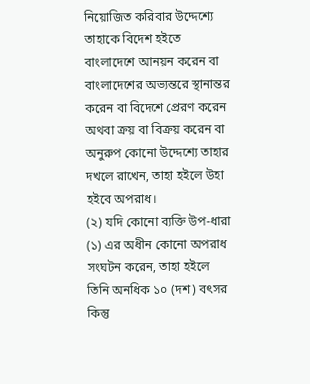নিয়োজিত করিবার উদ্দেশ্যে তাহাকে বিদেশ হইতে বাংলাদেশে আনয়ন করেন বা বাংলাদেশের অভ্যন্তরে স্থানান্তর করেন বা বিদেশে প্রেরণ করেন অথবা ক্রয় বা বিক্রয় করেন বা অনুরুপ কোনো উদ্দেশ্যে তাহার দখলে রাখেন, তাহা হইলে উহা হইবে অপরাধ।
(২) যদি কোনো ব্যক্তি উপ-ধারা (১) এর অধীন কোনো অপরাধ সংঘটন করেন, তাহা হইলে তিনি অনধিক ১০ (দশ) বৎসর কিন্তু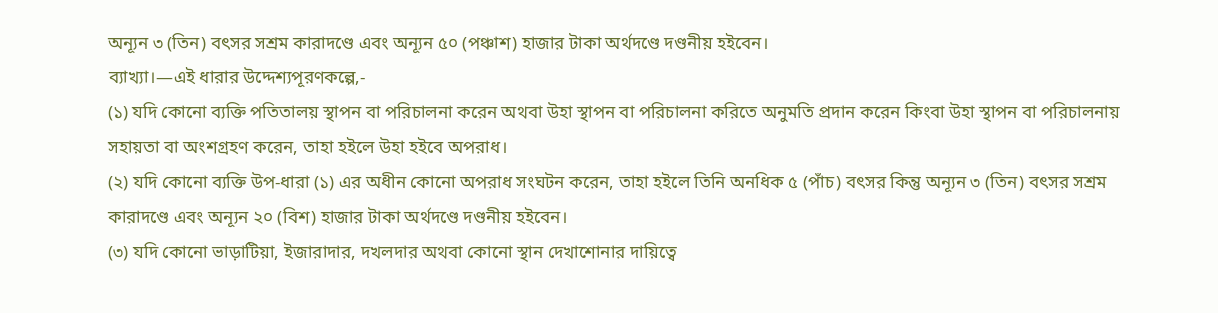অন্যূন ৩ (তিন) বৎসর সশ্রম কারাদণ্ডে এবং অন্যূন ৫০ (পঞ্চাশ) হাজার টাকা অর্থদণ্ডে দণ্ডনীয় হইবেন।
ব্যাখ্যা।―এই ধারার উদ্দেশ্যপূরণকল্পে,-
(১) যদি কোনো ব্যক্তি পতিতালয় স্থাপন বা পরিচালনা করেন অথবা উহা স্থাপন বা পরিচালনা করিতে অনুমতি প্রদান করেন কিংবা উহা স্থাপন বা পরিচালনায় সহায়তা বা অংশগ্রহণ করেন, তাহা হইলে উহা হইবে অপরাধ।
(২) যদি কোনো ব্যক্তি উপ-ধারা (১) এর অধীন কোনো অপরাধ সংঘটন করেন, তাহা হইলে তিনি অনধিক ৫ (পাঁচ) বৎসর কিন্তু অন্যূন ৩ (তিন) বৎসর সশ্রম কারাদণ্ডে এবং অন্যূন ২০ (বিশ) হাজার টাকা অর্থদণ্ডে দণ্ডনীয় হইবেন।
(৩) যদি কোনো ভাড়াটিয়া, ইজারাদার, দখলদার অথবা কোনো স্থান দেখাশোনার দায়িত্বে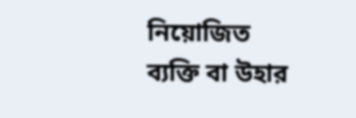নিয়োজিত ব্যক্তি বা উহার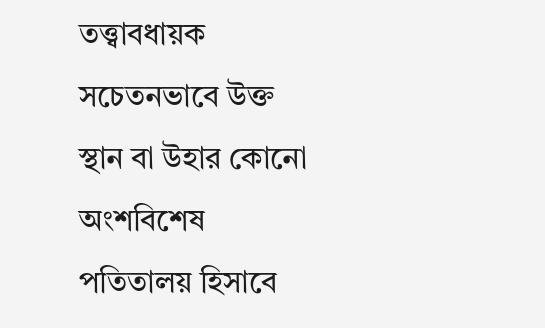তত্ত্বাবধায়ক সচেতনভাবে উক্ত স্থান বা উহার কোনো অংশবিশেষ পতিতালয় হিসাবে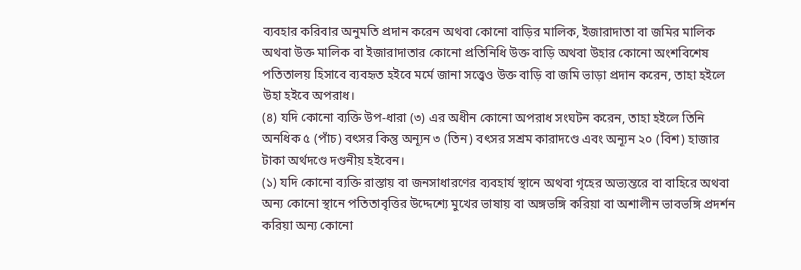ব্যবহার করিবার অনুমতি প্রদান করেন অথবা কোনো বাড়ির মালিক, ইজারাদাতা বা জমির মালিক অথবা উক্ত মালিক বা ইজারাদাতার কোনো প্রতিনিধি উক্ত বাড়ি অথবা উহার কোনো অংশবিশেষ পতিতালয় হিসাবে ব্যবহৃত হইবে মর্মে জানা সত্ত্বেও উক্ত বাড়ি বা জমি ভাড়া প্রদান করেন, তাহা হইলে উহা হইবে অপরাধ।
(৪) যদি কোনো ব্যক্তি উপ-ধারা (৩) এর অধীন কোনো অপরাধ সংঘটন করেন, তাহা হইলে তিনি অনধিক ৫ (পাঁচ) বৎসর কিন্তু অন্যূন ৩ (তিন) বৎসর সশ্রম কারাদণ্ডে এবং অন্যূন ২০ (বিশ) হাজার টাকা অর্থদণ্ডে দণ্ডনীয় হইবেন।
(১) যদি কোনো ব্যক্তি রাস্তায় বা জনসাধারণের ব্যবহার্য স্থানে অথবা গৃহের অভ্যন্তরে বা বাহিরে অথবা অন্য কোনো স্থানে পতিতাবৃত্তির উদ্দেশ্যে মুখের ভাষায় বা অঙ্গভঙ্গি করিয়া বা অশালীন ভাবভঙ্গি প্রদর্শন করিয়া অন্য কোনো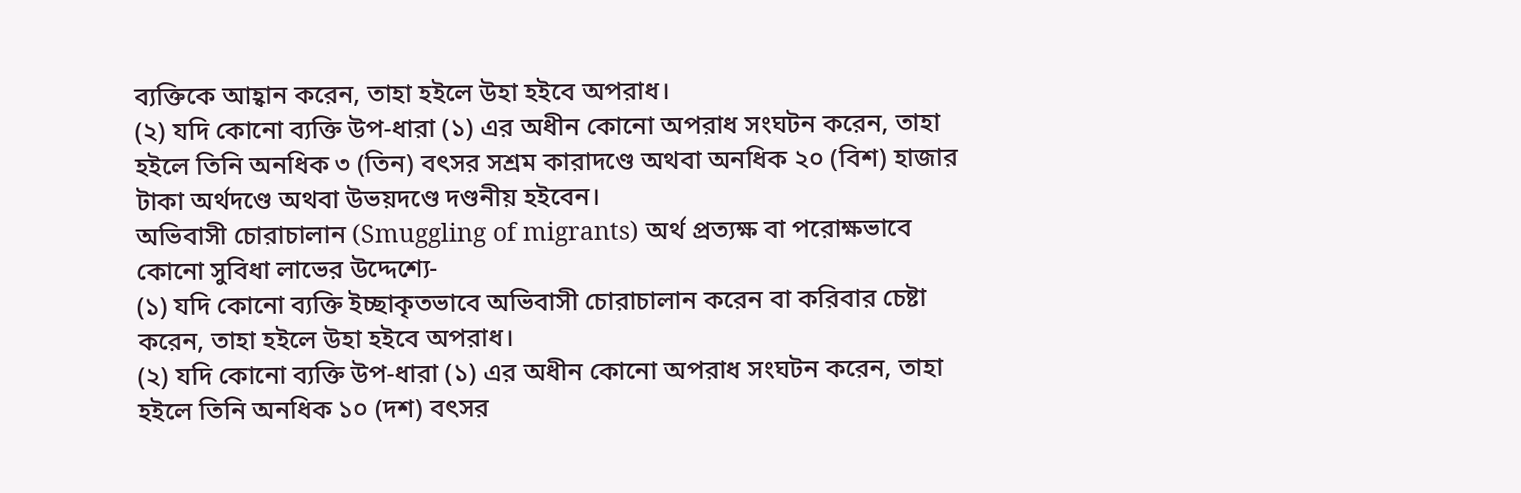ব্যক্তিকে আহ্বান করেন, তাহা হইলে উহা হইবে অপরাধ।
(২) যদি কোনো ব্যক্তি উপ-ধারা (১) এর অধীন কোনো অপরাধ সংঘটন করেন, তাহা হইলে তিনি অনধিক ৩ (তিন) বৎসর সশ্রম কারাদণ্ডে অথবা অনধিক ২০ (বিশ) হাজার টাকা অর্থদণ্ডে অথবা উভয়দণ্ডে দণ্ডনীয় হইবেন।
অভিবাসী চোরাচালান (Smuggling of migrants) অর্থ প্রত্যক্ষ বা পরোক্ষভাবে কোনো সুবিধা লাভের উদ্দেশ্যে-
(১) যদি কোনো ব্যক্তি ইচ্ছাকৃতভাবে অভিবাসী চোরাচালান করেন বা করিবার চেষ্টা করেন, তাহা হইলে উহা হইবে অপরাধ।
(২) যদি কোনো ব্যক্তি উপ-ধারা (১) এর অধীন কোনো অপরাধ সংঘটন করেন, তাহা হইলে তিনি অনধিক ১০ (দশ) বৎসর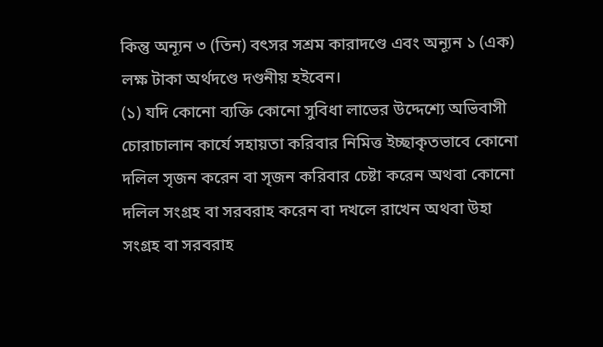কিন্তু অন্যূন ৩ (তিন) বৎসর সশ্রম কারাদণ্ডে এবং অন্যূন ১ (এক) লক্ষ টাকা অর্থদণ্ডে দণ্ডনীয় হইবেন।
(১) যদি কোনো ব্যক্তি কোনো সুবিধা লাভের উদ্দেশ্যে অভিবাসী চোরাচালান কার্যে সহায়তা করিবার নিমিত্ত ইচ্ছাকৃতভাবে কোনো দলিল সৃজন করেন বা সৃজন করিবার চেষ্টা করেন অথবা কোনো দলিল সংগ্রহ বা সরবরাহ করেন বা দখলে রাখেন অথবা উহা সংগ্রহ বা সরবরাহ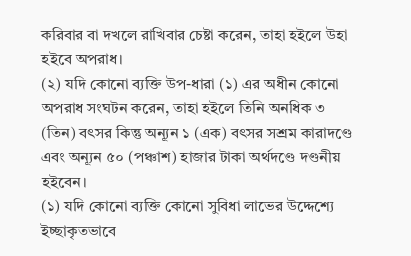করিবার বা দখলে রাখিবার চেষ্টা করেন, তাহা হইলে উহা হইবে অপরাধ।
(২) যদি কোনো ব্যক্তি উপ-ধারা (১) এর অধীন কোনো অপরাধ সংঘটন করেন, তাহা হইলে তিনি অনধিক ৩ (তিন) বৎসর কিন্তু অন্যূন ১ (এক) বৎসর সশ্রম কারাদণ্ডে এবং অন্যূন ৫০ (পঞ্চাশ) হাজার টাকা অর্থদণ্ডে দণ্ডনীয় হইবেন।
(১) যদি কোনো ব্যক্তি কোনো সুবিধা লাভের উদ্দেশ্যে ইচ্ছাকৃতভাবে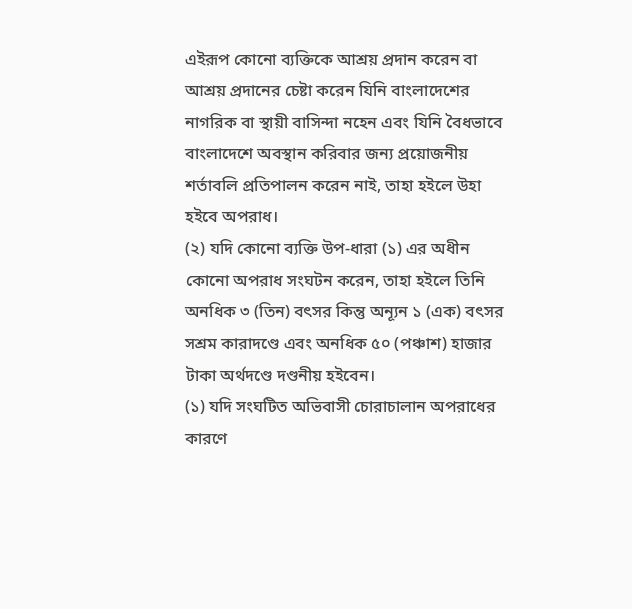এইরূপ কোনো ব্যক্তিকে আশ্রয় প্রদান করেন বা আশ্রয় প্রদানের চেষ্টা করেন যিনি বাংলাদেশের নাগরিক বা স্থায়ী বাসিন্দা নহেন এবং যিনি বৈধভাবে বাংলাদেশে অবস্থান করিবার জন্য প্রয়োজনীয় শর্তাবলি প্রতিপালন করেন নাই, তাহা হইলে উহা হইবে অপরাধ।
(২) যদি কোনো ব্যক্তি উপ-ধারা (১) এর অধীন কোনো অপরাধ সংঘটন করেন, তাহা হইলে তিনি অনধিক ৩ (তিন) বৎসর কিন্তু অন্যূন ১ (এক) বৎসর সশ্রম কারাদণ্ডে এবং অনধিক ৫০ (পঞ্চাশ) হাজার টাকা অর্থদণ্ডে দণ্ডনীয় হইবেন।
(১) যদি সংঘটিত অভিবাসী চোরাচালান অপরাধের কারণে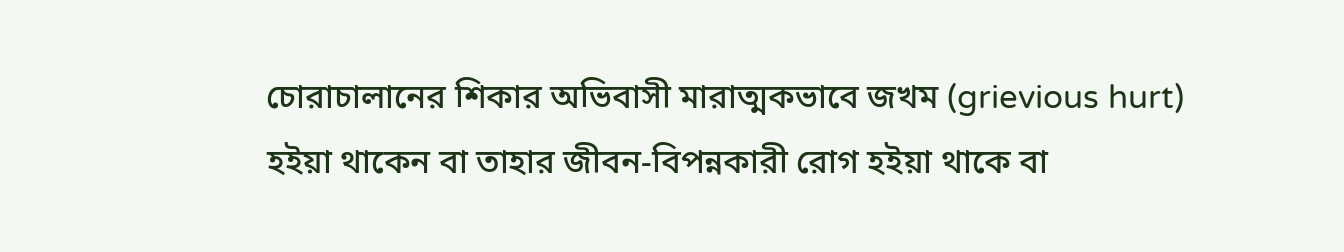চোরাচালানের শিকার অভিবাসী মারাত্মকভাবে জখম (grievious hurt) হইয়া থাকেন বা তাহার জীবন-বিপন্নকারী রোগ হইয়া থাকে বা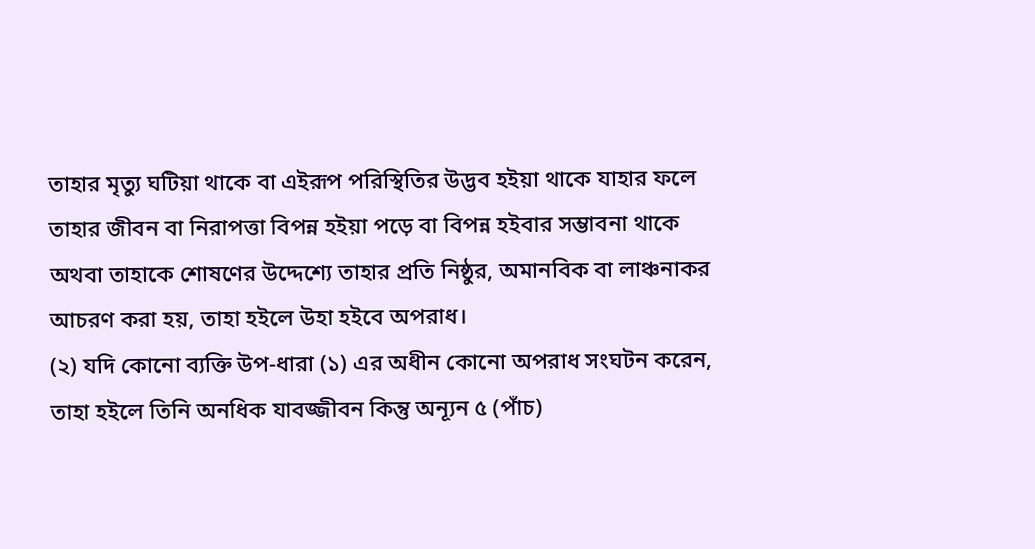তাহার মৃত্যু ঘটিয়া থাকে বা এইরূপ পরিস্থিতির উদ্ভব হইয়া থাকে যাহার ফলে তাহার জীবন বা নিরাপত্তা বিপন্ন হইয়া পড়ে বা বিপন্ন হইবার সম্ভাবনা থাকে অথবা তাহাকে শোষণের উদ্দেশ্যে তাহার প্রতি নিষ্ঠুর, অমানবিক বা লাঞ্চনাকর আচরণ করা হয়, তাহা হইলে উহা হইবে অপরাধ।
(২) যদি কোনো ব্যক্তি উপ-ধারা (১) এর অধীন কোনো অপরাধ সংঘটন করেন, তাহা হইলে তিনি অনধিক যাবজ্জীবন কিন্তু অন্যূন ৫ (পাঁচ)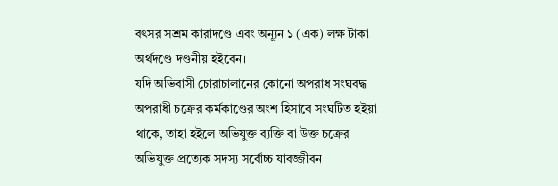বৎসর সশ্রম কারাদণ্ডে এবং অন্যূন ১ (এক) লক্ষ টাকা অর্থদণ্ডে দণ্ডনীয় হইবেন।
যদি অভিবাসী চোরাচালানের কোনো অপরাধ সংঘবদ্ধ অপরাধী চক্রের কর্মকাণ্ডের অংশ হিসাবে সংঘটিত হইয়া থাকে, তাহা হইলে অভিযুক্ত ব্যক্তি বা উক্ত চক্রের অভিযুক্ত প্রত্যেক সদস্য সর্বোচ্চ যাবজ্জীবন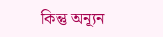কিন্তু অন্যূন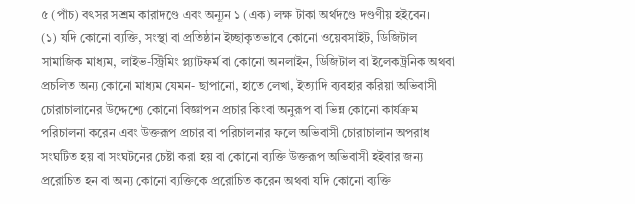৫ (পাঁচ) বৎসর সশ্রম কারাদণ্ডে এবং অন্যূন ১ (এক) লক্ষ টাকা অর্থদণ্ডে দণ্ডণীয় হইবেন।
(১) যদি কোনো ব্যক্তি, সংস্থা বা প্রতিষ্ঠান ইচ্ছাকৃতভাবে কোনো ওয়েবসাইট, ডিজিটাল সামাজিক মাধ্যম, লাইভ-স্ট্রিমিং প্ল্যাটফর্ম বা কোনো অনলাইন, ডিজিটাল বা ইলেকট্রনিক অথবা প্রচলিত অন্য কোনো মাধ্যম যেমন- ছাপানো, হাতে লেখা, ইত্যাদি ব্যবহার করিয়া অভিবাসী চোরাচালানের উদ্দেশ্যে কোনো বিজ্ঞাপন প্রচার কিংবা অনুরূপ বা ভিন্ন কোনো কার্যক্রম পরিচালনা করেন এবং উক্তরূপ প্রচার বা পরিচালনার ফলে অভিবাসী চোরাচালান অপরাধ সংঘটিত হয় বা সংঘটনের চেষ্টা করা হয় বা কোনো ব্যক্তি উক্তরূপ অভিবাসী হইবার জন্য প্ররোচিত হন বা অন্য কোনো ব্যক্তিকে প্ররোচিত করেন অথবা যদি কোনো ব্যক্তি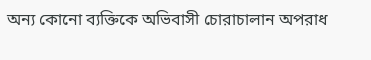অন্য কোনো ব্যক্তিকে অভিবাসী চোরাচালান অপরাধ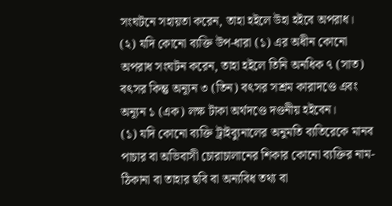সংঘটনে সহায়তা করেন, তাহা হইলে উহা হইবে অপরাধ।
(২) যদি কোনো ব্যক্তি উপ-ধারা (১) এর অধীন কোনো অপরাধ সংঘটন করেন, তাহা হইলে তিনি অনধিক ৭ (সাত) বৎসর কিন্তু অন্যূন ৩ (তিন) বৎসর সশ্রম কারাদণ্ডে এবং অন্যূন ১ (এক) লক্ষ টাকা অর্থদণ্ডে দণ্ডনীয় হইবেন।
(১) যদি কোনো ব্যক্তি ট্রাইব্যুনালের অনুমতি ব্যতিরেকে মানব পাচার বা অভিবাসী চোরাচালানের শিকার কোনো ব্যক্তির নাম-ঠিকানা বা তাহার ছবি বা অন্যবিধ তথ্য বা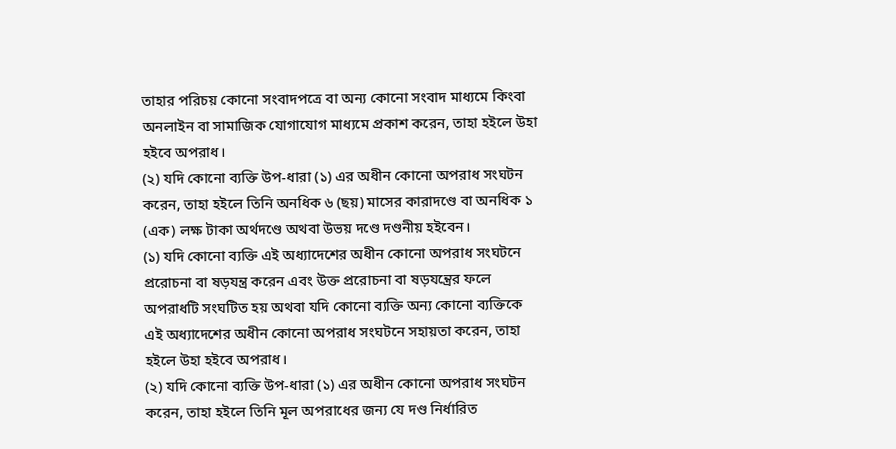তাহার পরিচয় কোনো সংবাদপত্রে বা অন্য কোনো সংবাদ মাধ্যমে কিংবা অনলাইন বা সামাজিক যোগাযোগ মাধ্যমে প্রকাশ করেন, তাহা হইলে উহা হইবে অপরাধ।
(২) যদি কোনো ব্যক্তি উপ-ধারা (১) এর অধীন কোনো অপরাধ সংঘটন করেন, তাহা হইলে তিনি অনধিক ৬ (ছয়) মাসের কারাদণ্ডে বা অনধিক ১ (এক) লক্ষ টাকা অর্থদণ্ডে অথবা উভয় দণ্ডে দণ্ডনীয় হইবেন।
(১) যদি কোনো ব্যক্তি এই অধ্যাদেশের অধীন কোনো অপরাধ সংঘটনে প্ররোচনা বা ষড়যন্ত্র করেন এবং উক্ত প্ররোচনা বা ষড়যন্ত্রের ফলে অপরাধটি সংঘটিত হয় অথবা যদি কোনো ব্যক্তি অন্য কোনো ব্যক্তিকে এই অধ্যাদেশের অধীন কোনো অপরাধ সংঘটনে সহায়তা করেন, তাহা হইলে উহা হইবে অপরাধ।
(২) যদি কোনো ব্যক্তি উপ-ধারা (১) এর অধীন কোনো অপরাধ সংঘটন করেন, তাহা হইলে তিনি মূল অপরাধের জন্য যে দণ্ড নির্ধারিত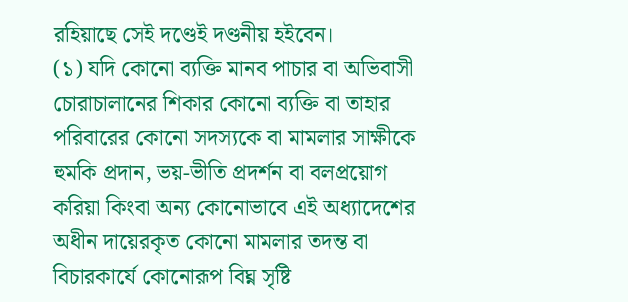রহিয়াছে সেই দণ্ডেই দণ্ডনীয় হইবেন।
(১) যদি কোনো ব্যক্তি মানব পাচার বা অভিবাসী চোরাচালানের শিকার কোনো ব্যক্তি বা তাহার পরিবারের কোনো সদস্যকে বা মামলার সাক্ষীকে হুমকি প্রদান, ভয়-ভীতি প্রদর্শন বা বলপ্রয়োগ করিয়া কিংবা অন্য কোনোভাবে এই অধ্যাদেশের অধীন দায়েরকৃত কোনো মামলার তদন্ত বা বিচারকার্যে কোনোরূপ বিঘ্ন সৃষ্টি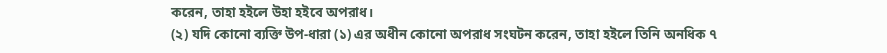করেন, তাহা হইলে উহা হইবে অপরাধ।
(২) যদি কোনো ব্যক্তি উপ-ধারা (১) এর অধীন কোনো অপরাধ সংঘটন করেন, তাহা হইলে তিনি অনধিক ৭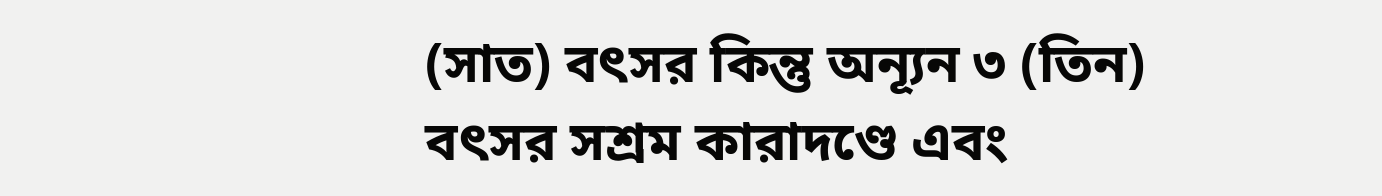(সাত) বৎসর কিন্তু অন্যূন ৩ (তিন) বৎসর সশ্রম কারাদণ্ডে এবং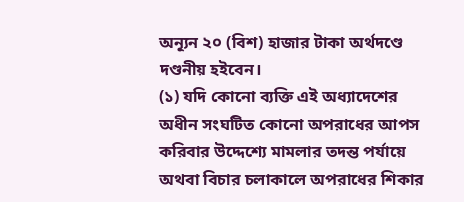অন্যূন ২০ (বিশ) হাজার টাকা অর্থদণ্ডে দণ্ডনীয় হইবেন।
(১) যদি কোনো ব্যক্তি এই অধ্যাদেশের অধীন সংঘটিত কোনো অপরাধের আপস করিবার উদ্দেশ্যে মামলার তদন্ত পর্যায়ে অথবা বিচার চলাকালে অপরাধের শিকার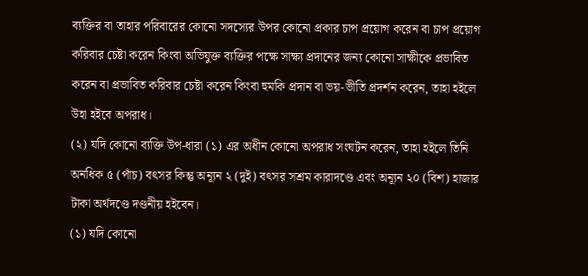ব্যক্তির বা তাহার পরিবারের কোনো সদস্যের উপর কোনো প্রকার চাপ প্রয়োগ করেন বা চাপ প্রয়োগ করিবার চেষ্টা করেন কিংবা অভিযুক্ত ব্যক্তির পক্ষে সাক্ষ্য প্রদানের জন্য কোনো সাক্ষীকে প্রভাবিত করেন বা প্রভাবিত করিবার চেষ্টা করেন কিংবা হুমকি প্রদান বা ভয়-ভীতি প্রদর্শন করেন, তাহা হইলে উহা হইবে অপরাধ।
(২) যদি কোনো ব্যক্তি উপ-ধারা (১) এর অধীন কোনো অপরাধ সংঘটন করেন, তাহা হইলে তিনি অনধিক ৫ (পাঁচ) বৎসর কিন্তু অন্যূন ২ (দুই) বৎসর সশ্রম কারাদণ্ডে এবং অন্যূন ২০ (বিশ) হাজার টাকা অর্থদণ্ডে দণ্ডনীয় হইবেন।
(১) যদি কোনো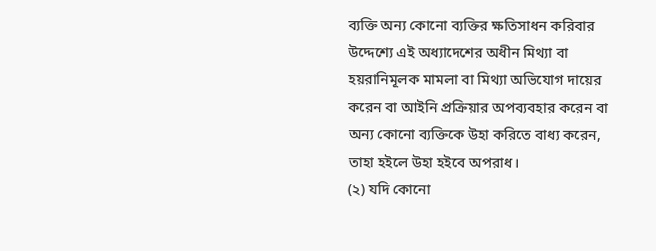ব্যক্তি অন্য কোনো ব্যক্তির ক্ষতিসাধন করিবার উদ্দেশ্যে এই অধ্যাদেশের অধীন মিথ্যা বা হয়রানিমূলক মামলা বা মিথ্যা অভিযোগ দায়ের করেন বা আইনি প্রক্রিয়ার অপব্যবহার করেন বা অন্য কোনো ব্যক্তিকে উহা করিতে বাধ্য করেন, তাহা হইলে উহা হইবে অপরাধ।
(২) যদি কোনো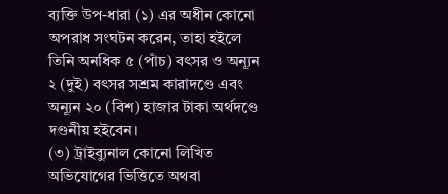ব্যক্তি উপ-ধারা (১) এর অধীন কোনো অপরাধ সংঘটন করেন, তাহা হইলে তিনি অনধিক ৫ (পাঁচ) বৎসর ও অন্যূন ২ (দুই) বৎসর সশ্রম কারাদণ্ডে এবং অন্যূন ২০ (বিশ) হাজার টাকা অর্থদণ্ডে দণ্ডনীয় হইবেন।
(৩) ট্রাইব্যুনাল কোনো লিখিত অভিযোগের ভিত্তিতে অথবা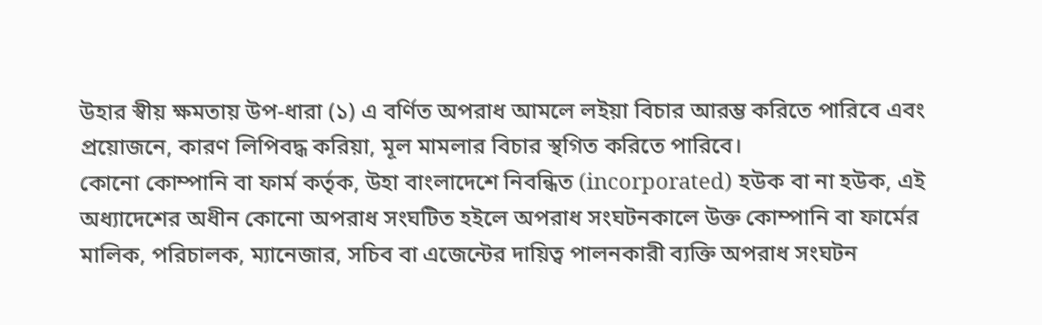উহার স্বীয় ক্ষমতায় উপ-ধারা (১) এ বর্ণিত অপরাধ আমলে লইয়া বিচার আরম্ভ করিতে পারিবে এবং প্রয়োজনে, কারণ লিপিবদ্ধ করিয়া, মূল মামলার বিচার স্থগিত করিতে পারিবে।
কোনো কোম্পানি বা ফার্ম কর্তৃক, উহা বাংলাদেশে নিবন্ধিত (incorporated) হউক বা না হউক, এই অধ্যাদেশের অধীন কোনো অপরাধ সংঘটিত হইলে অপরাধ সংঘটনকালে উক্ত কোম্পানি বা ফার্মের মালিক, পরিচালক, ম্যানেজার, সচিব বা এজেন্টের দায়িত্ব পালনকারী ব্যক্তি অপরাধ সংঘটন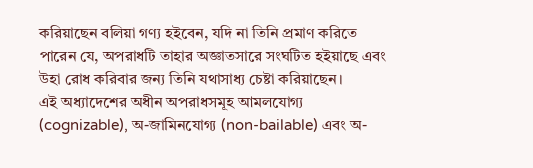করিয়াছেন বলিয়া গণ্য হইবেন, যদি না তিনি প্রমাণ করিতে পারেন যে, অপরাধটি তাহার অজ্ঞাতসারে সংঘটিত হইয়াছে এবং উহা রোধ করিবার জন্য তিনি যথাসাধ্য চেষ্টা করিয়াছেন।
এই অধ্যাদেশের অধীন অপরাধসমূহ আমলযোগ্য (cognizable), অ-জামিনযোগ্য (non-bailable) এবং অ-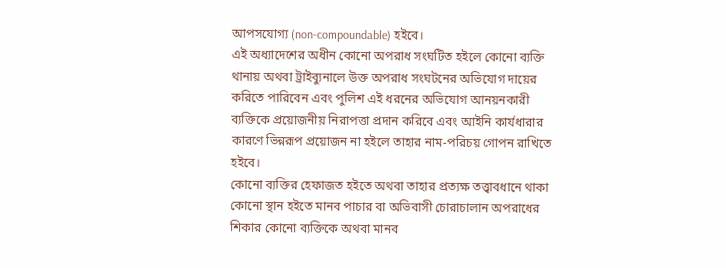আপসযোগ্য (non-compoundable) হইবে।
এই অধ্যাদেশের অধীন কোনো অপরাধ সংঘটিত হইলে কোনো ব্যক্তি থানায় অথবা ট্রাইব্যুনালে উক্ত অপরাধ সংঘটনের অভিযোগ দায়ের করিতে পারিবেন এবং পুলিশ এই ধরনের অভিযোগ আনয়নকারী ব্যক্তিকে প্রয়োজনীয় নিরাপত্তা প্রদান করিবে এবং আইনি কার্যধারার কারণে ভিন্নরূপ প্রয়োজন না হইলে তাহার নাম-পরিচয় গোপন রাখিতে হইবে।
কোনো ব্যক্তির হেফাজত হইতে অথবা তাহার প্রত্যক্ষ তত্ত্বাবধানে থাকা কোনো স্থান হইতে মানব পাচার বা অভিবাসী চোরাচালান অপরাধের শিকার কোনো ব্যক্তিকে অথবা মানব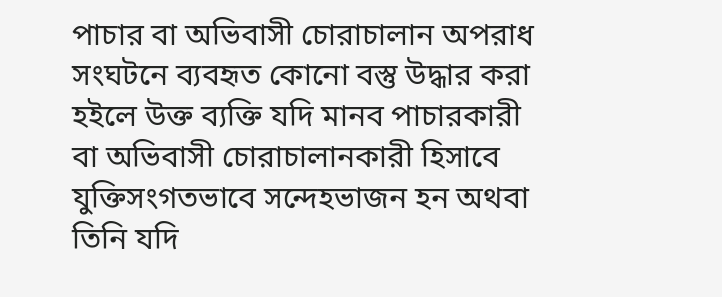পাচার বা অভিবাসী চোরাচালান অপরাধ সংঘটনে ব্যবহৃত কোনো বস্তু উদ্ধার করা হইলে উক্ত ব্যক্তি যদি মানব পাচারকারী বা অভিবাসী চোরাচালানকারী হিসাবে যুক্তিসংগতভাবে সন্দেহভাজন হন অথবা তিনি যদি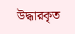উদ্ধারকৃত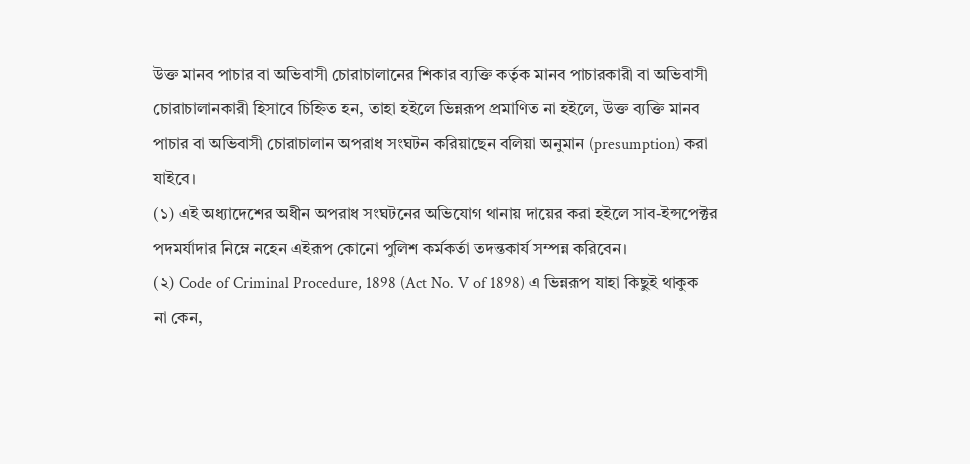উক্ত মানব পাচার বা অভিবাসী চোরাচালানের শিকার ব্যক্তি কর্তৃক মানব পাচারকারী বা অভিবাসী চোরাচালানকারী হিসাবে চিহ্নিত হন, তাহা হইলে ভিন্নরূপ প্রমাণিত না হইলে, উক্ত ব্যক্তি মানব পাচার বা অভিবাসী চোরাচালান অপরাধ সংঘটন করিয়াছেন বলিয়া অনুমান (presumption) করা যাইবে।
(১) এই অধ্যাদেশের অধীন অপরাধ সংঘটনের অভিযোগ থানায় দায়ের করা হইলে সাব-ইন্সপেক্টর পদমর্যাদার নিম্নে নহেন এইরূপ কোনো পুলিশ কর্মকর্তা তদন্তকার্য সম্পন্ন করিবেন।
(২) Code of Criminal Procedure, 1898 (Act No. V of 1898) এ ভিন্নরূপ যাহা কিছুই থাকুক না কেন,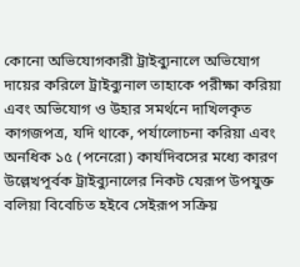কোনো অভিযোগকারী ট্রাইব্যুনালে অভিযোগ দায়ের করিলে ট্রাইব্যুনাল তাহাকে পরীক্ষা করিয়া এবং অভিযোগ ও উহার সমর্থনে দাখিলকৃত কাগজপত্র, যদি থাকে, পর্যালোচনা করিয়া এবং অনধিক ১৫ (পনেরো) কার্যদিবসের মধ্যে কারণ উল্লেখপূর্বক ট্রাইব্যুনালের নিকট যেরূপ উপযুক্ত বলিয়া বিবেচিত হইবে সেইরূপ সক্রিয়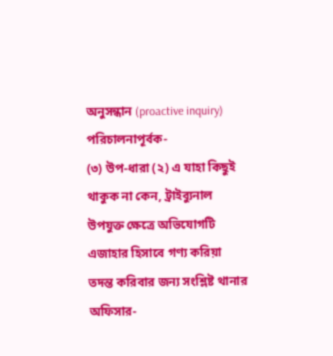অনুসন্ধান (proactive inquiry) পরিচালনাপূর্বক-
(৩) উপ-ধারা (২) এ যাহা কিছুই থাকুক না কেন, ট্রাইব্যুনাল উপযুক্ত ক্ষেত্রে অভিযোগটি এজাহার হিসাবে গণ্য করিয়া তদন্ত করিবার জন্য সংশ্লিষ্ট থানার অফিসার-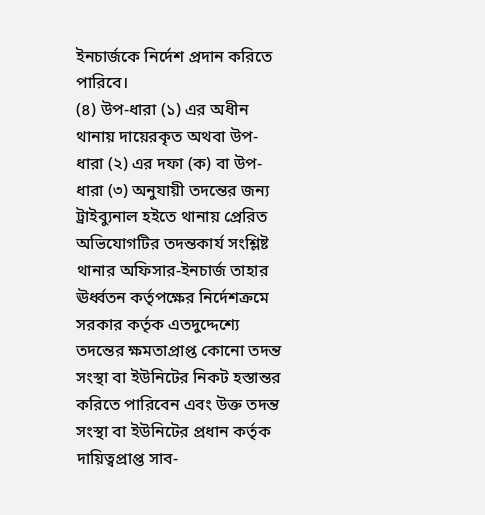ইনচার্জকে নির্দেশ প্রদান করিতে পারিবে।
(৪) উপ-ধারা (১) এর অধীন থানায় দায়েরকৃত অথবা উপ-ধারা (২) এর দফা (ক) বা উপ-ধারা (৩) অনুযায়ী তদন্তের জন্য ট্রাইব্যুনাল হইতে থানায় প্রেরিত অভিযোগটির তদন্তকার্য সংশ্লিষ্ট থানার অফিসার-ইনচার্জ তাহার ঊর্ধ্বতন কর্তৃপক্ষের নির্দেশক্রমে সরকার কর্তৃক এতদুদ্দেশ্যে তদন্তের ক্ষমতাপ্রাপ্ত কোনো তদন্ত সংস্থা বা ইউনিটের নিকট হস্তান্তর করিতে পারিবেন এবং উক্ত তদন্ত সংস্থা বা ইউনিটের প্রধান কর্তৃক দায়িত্বপ্রাপ্ত সাব-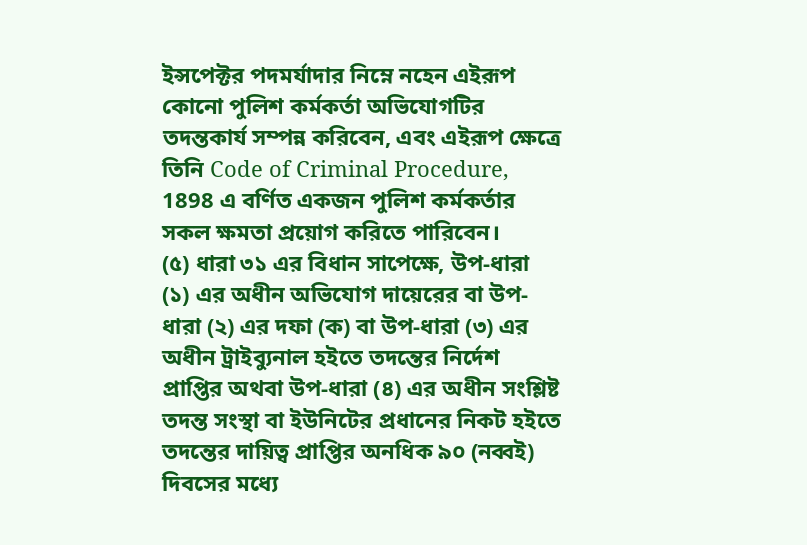ইন্সপেক্টর পদমর্যাদার নিম্নে নহেন এইরূপ কোনো পুলিশ কর্মকর্তা অভিযোগটির তদন্তকার্য সম্পন্ন করিবেন, এবং এইরূপ ক্ষেত্রে তিনি Code of Criminal Procedure, 1898 এ বর্ণিত একজন পুলিশ কর্মকর্তার সকল ক্ষমতা প্রয়োগ করিতে পারিবেন।
(৫) ধারা ৩১ এর বিধান সাপেক্ষে, উপ-ধারা (১) এর অধীন অভিযোগ দায়েরের বা উপ-ধারা (২) এর দফা (ক) বা উপ-ধারা (৩) এর অধীন ট্রাইব্যুনাল হইতে তদন্তের নির্দেশ প্রাপ্তির অথবা উপ-ধারা (৪) এর অধীন সংশ্লিষ্ট তদন্ত সংস্থা বা ইউনিটের প্রধানের নিকট হইতে তদন্তের দায়িত্ব প্রাপ্তির অনধিক ৯০ (নব্বই) দিবসের মধ্যে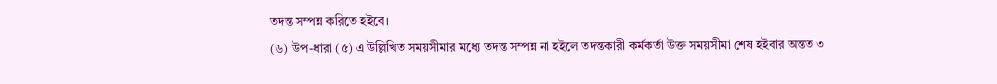তদন্ত সম্পন্ন করিতে হইবে।
(৬) উপ-ধারা (৫) এ উল্লিখিত সময়সীমার মধ্যে তদন্ত সম্পন্ন না হইলে তদন্তকারী কর্মকর্তা উক্ত সময়সীমা শেষ হইবার অন্তত ৩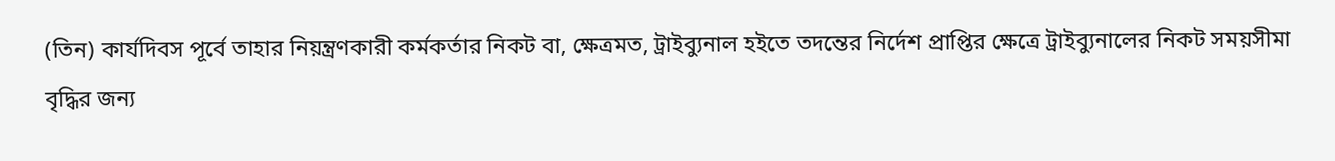(তিন) কার্যদিবস পূর্বে তাহার নিয়ন্ত্রণকারী কর্মকর্তার নিকট বা, ক্ষেত্রমত, ট্রাইব্যুনাল হইতে তদন্তের নির্দেশ প্রাপ্তির ক্ষেত্রে ট্রাইব্যুনালের নিকট সময়সীমা বৃদ্ধির জন্য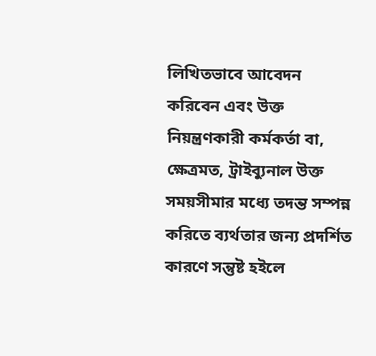লিখিতভাবে আবেদন করিবেন এবং উক্ত নিয়ন্ত্রণকারী কর্মকর্তা বা, ক্ষেত্রমত, ট্রাইব্যুনাল উক্ত সময়সীমার মধ্যে তদন্ত সম্পন্ন করিতে ব্যর্থতার জন্য প্রদর্শিত কারণে সন্তুষ্ট হইলে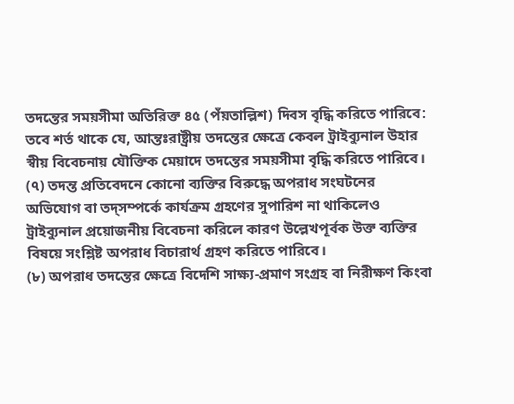তদন্তের সময়সীমা অতিরিক্ত ৪৫ (পঁয়তাল্লিশ) দিবস বৃদ্ধি করিতে পারিবে:
তবে শর্ত থাকে যে, আন্তঃরাষ্ট্রীয় তদন্তের ক্ষেত্রে কেবল ট্রাইব্যুনাল উহার স্বীয় বিবেচনায় যৌক্তিক মেয়াদে তদন্তের সময়সীমা বৃদ্ধি করিতে পারিবে।
(৭) তদন্ত প্রতিবেদনে কোনো ব্যক্তির বিরুদ্ধে অপরাধ সংঘটনের অভিযোগ বা তদ্সম্পর্কে কার্যক্রম গ্রহণের সুপারিশ না থাকিলেও ট্রাইব্যুনাল প্রয়োজনীয় বিবেচনা করিলে কারণ উল্লেখপূর্বক উক্ত ব্যক্তির বিষয়ে সংশ্লিষ্ট অপরাধ বিচারার্থ গ্রহণ করিতে পারিবে।
(৮) অপরাধ তদন্তের ক্ষেত্রে বিদেশি সাক্ষ্য-প্রমাণ সংগ্রহ বা নিরীক্ষণ কিংবা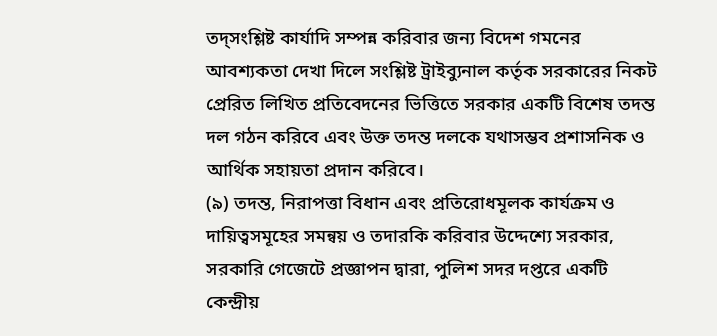তদ্সংশ্লিষ্ট কার্যাদি সম্পন্ন করিবার জন্য বিদেশ গমনের আবশ্যকতা দেখা দিলে সংশ্লিষ্ট ট্রাইব্যুনাল কর্তৃক সরকারের নিকট প্রেরিত লিখিত প্রতিবেদনের ভিত্তিতে সরকার একটি বিশেষ তদন্ত দল গঠন করিবে এবং উক্ত তদন্ত দলকে যথাসম্ভব প্রশাসনিক ও আর্থিক সহায়তা প্রদান করিবে।
(৯) তদন্ত, নিরাপত্তা বিধান এবং প্রতিরোধমূলক কার্যক্রম ও দায়িত্বসমূহের সমন্বয় ও তদারকি করিবার উদ্দেশ্যে সরকার, সরকারি গেজেটে প্রজ্ঞাপন দ্বারা, পুলিশ সদর দপ্তরে একটি কেন্দ্রীয়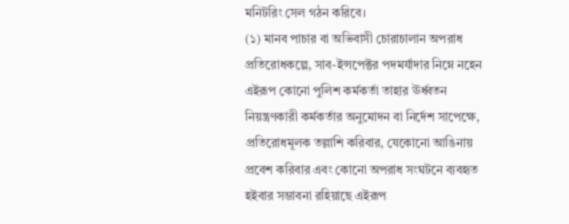মনিটরিং সেল গঠন করিবে।
(১) মানব পাচার বা অভিবাসী চোরাচালান অপরাধ প্রতিরোধকল্পে, সাব-ইন্সপেক্টর পদমর্যাদার নিম্নে নহেন এইরূপ কোনো পুলিশ কর্মকর্তা তাহার ঊর্ধ্বতন নিয়ন্ত্রণকারী কর্মকর্তার অনুমোদন বা নির্দেশ সাপেক্ষে, প্রতিরোধমূলক তল্লাশি করিবার, যেকোনো আঙিনায় প্রবেশ করিবার এবং কোনো অপরাধ সংঘটনে ব্যবহৃত হইবার সম্ভাবনা রহিয়াছে এইরূপ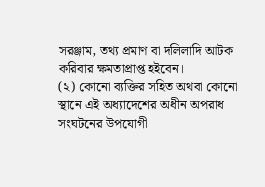সরঞ্জাম, তথ্য প্রমাণ বা দলিলাদি আটক করিবার ক্ষমতাপ্রাপ্ত হইবেন।
(২) কোনো ব্যক্তির সহিত অথবা কোনো স্থানে এই অধ্যাদেশের অধীন অপরাধ সংঘটনের উপযোগী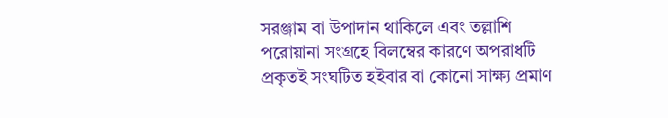সরঞ্জাম বা উপাদান থাকিলে এবং তল্লাশি পরোয়ানা সংগ্রহে বিলম্বের কারণে অপরাধটি প্রকৃতই সংঘটিত হইবার বা কোনো সাক্ষ্য প্রমাণ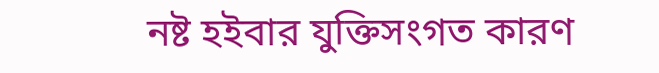নষ্ট হইবার যুক্তিসংগত কারণ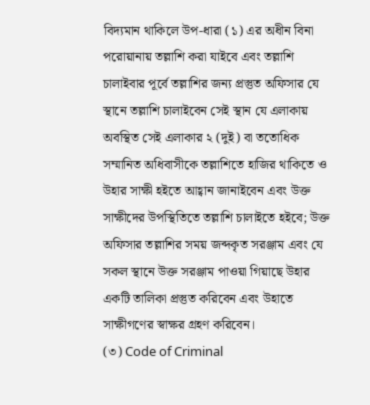বিদ্যমান থাকিলে উপ-ধারা (১) এর অধীন বিনা পরোয়ানায় তল্লাশি করা যাইবে এবং তল্লাশি চালাইবার পূর্বে তল্লাশির জন্য প্রস্তুত অফিসার যে স্থানে তল্লাশি চালাইবেন সেই স্থান যে এলাকায় অবস্থিত সেই এলাকার ২ (দুই) বা ততোধিক সম্মানিত অধিবাসীকে তল্লাশিতে হাজির থাকিতে ও উহার সাক্ষী হইতে আহ্বান জানাইবেন এবং উক্ত সাক্ষীদের উপস্থিতিতে তল্লাশি চালাইতে হইবে; উক্ত অফিসার তল্লাশির সময় জব্দকৃত সরঞ্জাম এবং যে সকল স্থানে উক্ত সরঞ্জাম পাওয়া গিয়াছে উহার একটি তালিকা প্রস্তুত করিবেন এবং উহাতে সাক্ষীগণের স্বাক্ষর গ্রহণ করিবেন।
(৩) Code of Criminal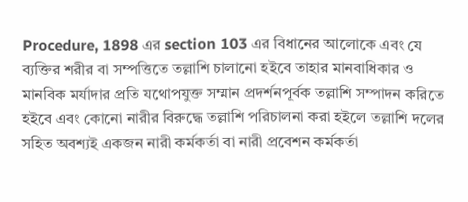Procedure, 1898 এর section 103 এর বিধানের আলোকে এবং যে ব্যক্তির শরীর বা সম্পত্তিতে তল্লাশি চালানো হইবে তাহার মানবাধিকার ও মানবিক মর্যাদার প্রতি যথোপযুক্ত সম্মান প্রদর্শনপূর্বক তল্লাশি সম্পাদন করিতে হইবে এবং কোনো নারীর বিরুদ্ধে তল্লাশি পরিচালনা করা হইলে তল্লাশি দলের সহিত অবশ্যই একজন নারী কর্মকর্তা বা নারী প্রবেশন কর্মকর্তা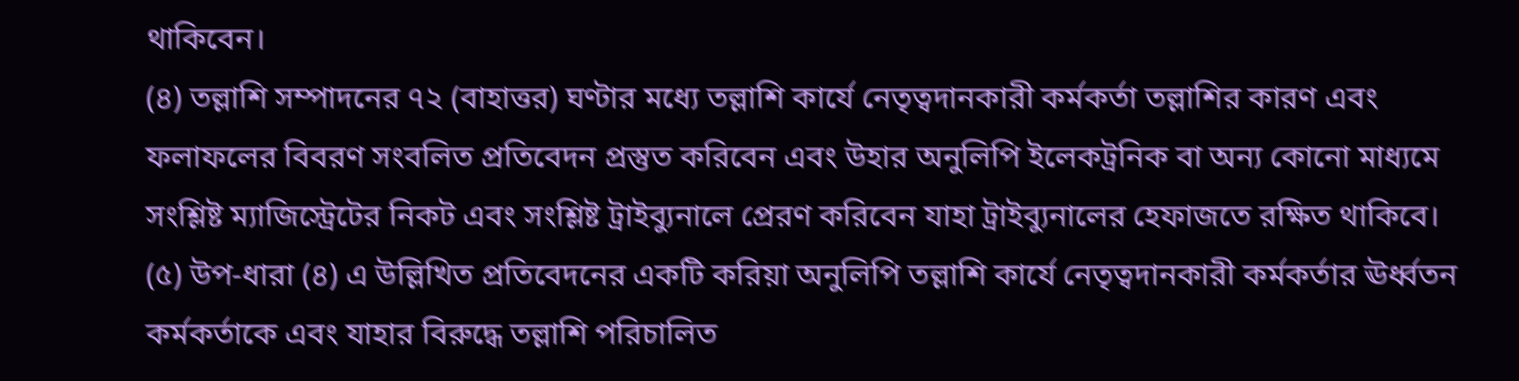থাকিবেন।
(৪) তল্লাশি সম্পাদনের ৭২ (বাহাত্তর) ঘণ্টার মধ্যে তল্লাশি কার্যে নেতৃত্বদানকারী কর্মকর্তা তল্লাশির কারণ এবং ফলাফলের বিবরণ সংবলিত প্রতিবেদন প্রস্তুত করিবেন এবং উহার অনুলিপি ইলেকট্রনিক বা অন্য কোনো মাধ্যমে সংশ্লিষ্ট ম্যাজিস্ট্রেটের নিকট এবং সংশ্লিষ্ট ট্রাইব্যুনালে প্রেরণ করিবেন যাহা ট্রাইব্যুনালের হেফাজতে রক্ষিত থাকিবে।
(৫) উপ-ধারা (৪) এ উল্লিখিত প্রতিবেদনের একটি করিয়া অনুলিপি তল্লাশি কার্যে নেতৃত্বদানকারী কর্মকর্তার ঊর্ধ্বতন কর্মকর্তাকে এবং যাহার বিরুদ্ধে তল্লাশি পরিচালিত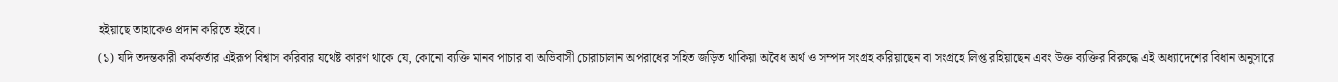হইয়াছে তাহাকেও প্রদান করিতে হইবে।
(১) যদি তদন্তকারী কর্মকর্তার এইরূপ বিশ্বাস করিবার যথেষ্ট কারণ থাকে যে, কোনো ব্যক্তি মানব পাচার বা অভিবাসী চোরাচালান অপরাধের সহিত জড়িত থাকিয়া অবৈধ অর্থ ও সম্পদ সংগ্রহ করিয়াছেন বা সংগ্রহে লিপ্ত রহিয়াছেন এবং উক্ত ব্যক্তির বিরুদ্ধে এই অধ্যাদেশের বিধান অনুসারে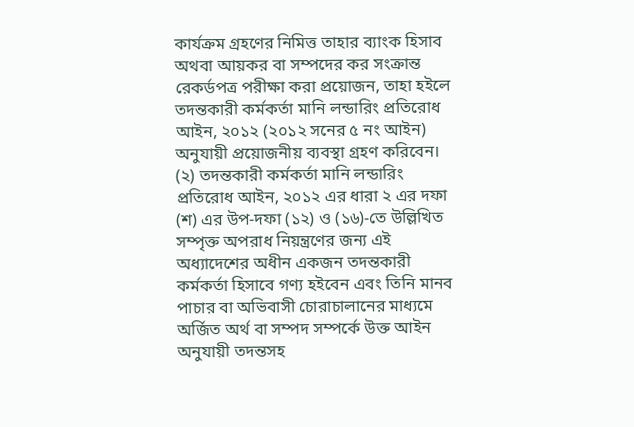কার্যক্রম গ্রহণের নিমিত্ত তাহার ব্যাংক হিসাব অথবা আয়কর বা সম্পদের কর সংক্রান্ত রেকর্ডপত্র পরীক্ষা করা প্রয়োজন, তাহা হইলে তদন্তকারী কর্মকর্তা মানি লন্ডারিং প্রতিরোধ আইন, ২০১২ (২০১২ সনের ৫ নং আইন) অনুযায়ী প্রয়োজনীয় ব্যবস্থা গ্রহণ করিবেন।
(২) তদন্তকারী কর্মকর্তা মানি লন্ডারিং প্রতিরোধ আইন, ২০১২ এর ধারা ২ এর দফা (শ) এর উপ-দফা (১২) ও (১৬)-তে উল্লিখিত সম্পৃক্ত অপরাধ নিয়ন্ত্রণের জন্য এই অধ্যাদেশের অধীন একজন তদন্তকারী কর্মকর্তা হিসাবে গণ্য হইবেন এবং তিনি মানব পাচার বা অভিবাসী চোরাচালানের মাধ্যমে অর্জিত অর্থ বা সম্পদ সম্পর্কে উক্ত আইন অনুযায়ী তদন্তসহ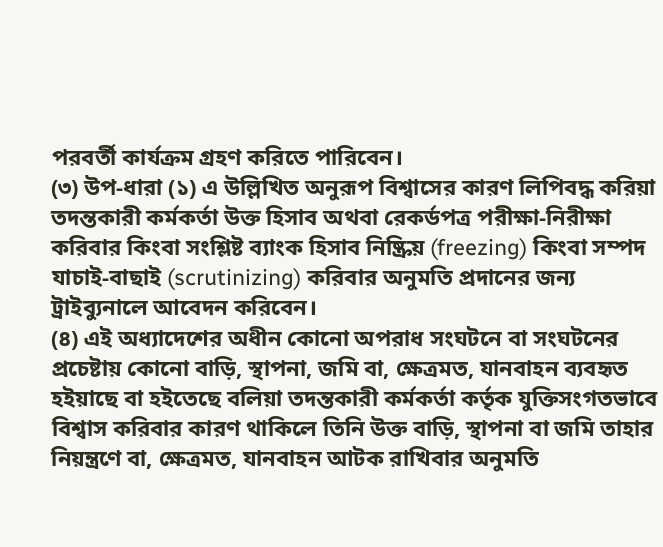পরবর্তী কার্যক্রম গ্রহণ করিতে পারিবেন।
(৩) উপ-ধারা (১) এ উল্লিখিত অনুরূপ বিশ্বাসের কারণ লিপিবদ্ধ করিয়া তদন্তকারী কর্মকর্তা উক্ত হিসাব অথবা রেকর্ডপত্র পরীক্ষা-নিরীক্ষা করিবার কিংবা সংশ্লিষ্ট ব্যাংক হিসাব নিষ্ক্রিয় (freezing) কিংবা সম্পদ যাচাই-বাছাই (scrutinizing) করিবার অনুমতি প্রদানের জন্য ট্রাইব্যুনালে আবেদন করিবেন।
(৪) এই অধ্যাদেশের অধীন কোনো অপরাধ সংঘটনে বা সংঘটনের প্রচেষ্টায় কোনো বাড়ি, স্থাপনা, জমি বা, ক্ষেত্রমত, যানবাহন ব্যবহৃত হইয়াছে বা হইতেছে বলিয়া তদন্তকারী কর্মকর্তা কর্তৃক যুক্তিসংগতভাবে বিশ্বাস করিবার কারণ থাকিলে তিনি উক্ত বাড়ি, স্থাপনা বা জমি তাহার নিয়ন্ত্রণে বা, ক্ষেত্রমত, যানবাহন আটক রাখিবার অনুমতি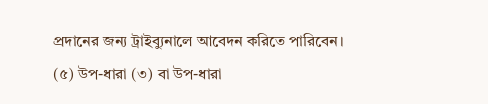প্রদানের জন্য ট্রাইব্যুনালে আবেদন করিতে পারিবেন।
(৫) উপ-ধারা (৩) বা উপ-ধারা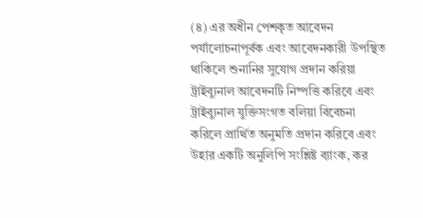(৪) এর অধীন পেশকৃত আবেদন পর্যালোচনাপূর্বক এবং আবেদনকারী উপস্থিত থাকিলে শুনানির সুযোগ প্রদান করিয়া ট্রাইব্যুনাল আবেদনটি নিষ্পত্তি করিবে এবং ট্রাইব্যুনাল যুক্তিসংগত বলিয়া বিবেচনা করিলে প্রার্থিত অনুমতি প্রদান করিবে এবং উহার একটি অনুলিপি সংশ্লিষ্ট ব্যাংক, কর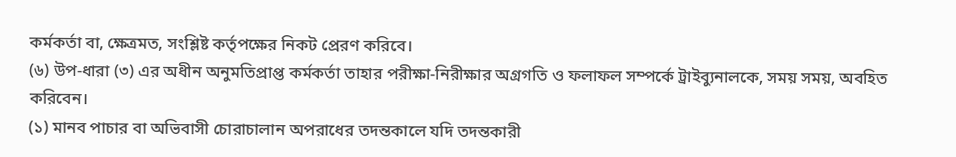কর্মকর্তা বা, ক্ষেত্রমত, সংশ্লিষ্ট কর্তৃপক্ষের নিকট প্রেরণ করিবে।
(৬) উপ-ধারা (৩) এর অধীন অনুমতিপ্রাপ্ত কর্মকর্তা তাহার পরীক্ষা-নিরীক্ষার অগ্রগতি ও ফলাফল সম্পর্কে ট্রাইব্যুনালকে, সময় সময়, অবহিত করিবেন।
(১) মানব পাচার বা অভিবাসী চোরাচালান অপরাধের তদন্তকালে যদি তদন্তকারী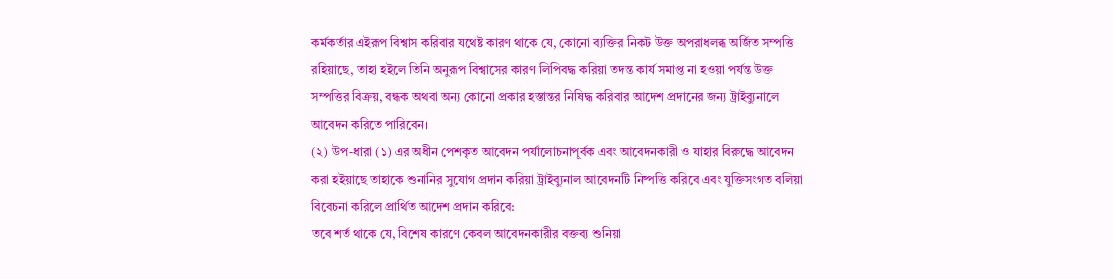কর্মকর্তার এইরূপ বিশ্বাস করিবার যথেষ্ট কারণ থাকে যে, কোনো ব্যক্তির নিকট উক্ত অপরাধলব্ধ অর্জিত সম্পত্তি রহিয়াছে, তাহা হইলে তিনি অনুরূপ বিশ্বাসের কারণ লিপিবদ্ধ করিয়া তদন্ত কার্য সমাপ্ত না হওয়া পর্যন্ত উক্ত সম্পত্তির বিক্রয়, বন্ধক অথবা অন্য কোনো প্রকার হস্তান্তর নিষিদ্ধ করিবার আদেশ প্রদানের জন্য ট্রাইব্যুনালে আবেদন করিতে পারিবেন।
(২) উপ-ধারা (১) এর অধীন পেশকৃত আবেদন পর্যালোচনাপূর্বক এবং আবেদনকারী ও যাহার বিরুদ্ধে আবেদন করা হইয়াছে তাহাকে শুনানির সুযোগ প্রদান করিয়া ট্রাইব্যুনাল আবেদনটি নিষ্পত্তি করিবে এবং যুক্তিসংগত বলিয়া বিবেচনা করিলে প্রার্থিত আদেশ প্রদান করিবে:
তবে শর্ত থাকে যে, বিশেষ কারণে কেবল আবেদনকারীর বক্তব্য শুনিয়া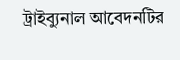ট্রাইব্যুনাল আবেদনটির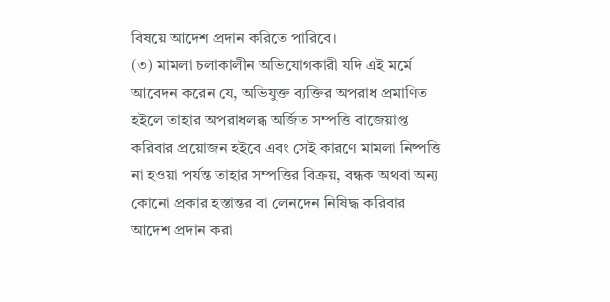বিষয়ে আদেশ প্রদান করিতে পারিবে।
(৩) মামলা চলাকালীন অভিযোগকারী যদি এই মর্মে আবেদন করেন যে, অভিযুক্ত ব্যক্তির অপরাধ প্রমাণিত হইলে তাহার অপরাধলব্ধ অর্জিত সম্পত্তি বাজেয়াপ্ত করিবার প্রয়োজন হইবে এবং সেই কারণে মামলা নিষ্পত্তি না হওয়া পর্যন্ত তাহার সম্পত্তির বিক্রয়, বন্ধক অথবা অন্য কোনো প্রকার হস্তান্তর বা লেনদেন নিষিদ্ধ করিবার আদেশ প্রদান করা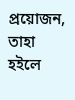প্রয়োজন, তাহা হইলে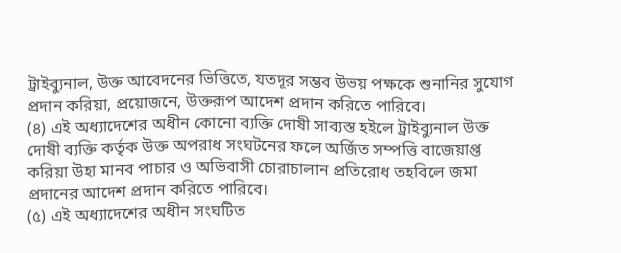ট্রাইব্যুনাল, উক্ত আবেদনের ভিত্তিতে, যতদূর সম্ভব উভয় পক্ষকে শুনানির সুযোগ প্রদান করিয়া, প্রয়োজনে, উক্তরূপ আদেশ প্রদান করিতে পারিবে।
(৪) এই অধ্যাদেশের অধীন কোনো ব্যক্তি দোষী সাব্যস্ত হইলে ট্রাইব্যুনাল উক্ত দোষী ব্যক্তি কর্তৃক উক্ত অপরাধ সংঘটনের ফলে অর্জিত সম্পত্তি বাজেয়াপ্ত করিয়া উহা মানব পাচার ও অভিবাসী চোরাচালান প্রতিরোধ তহবিলে জমা প্রদানের আদেশ প্রদান করিতে পারিবে।
(৫) এই অধ্যাদেশের অধীন সংঘটিত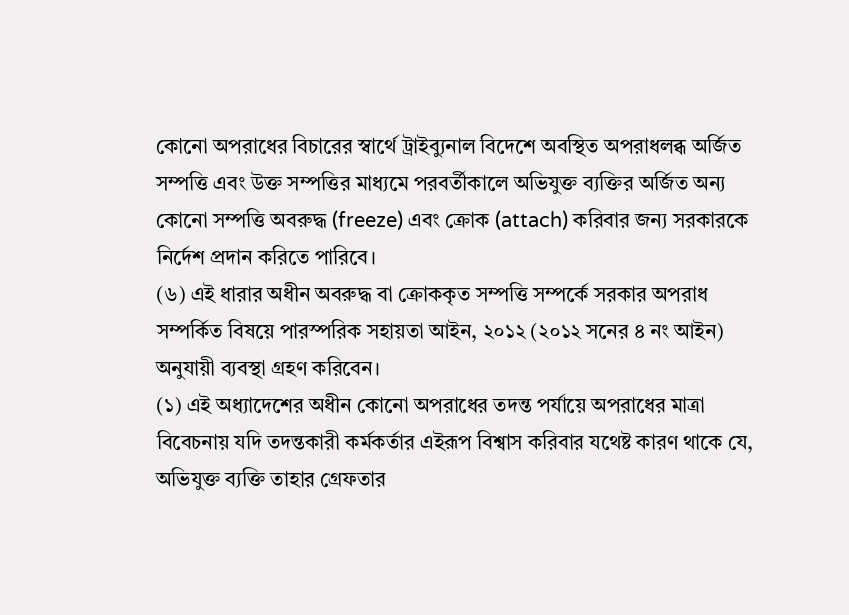কোনো অপরাধের বিচারের স্বার্থে ট্রাইব্যুনাল বিদেশে অবস্থিত অপরাধলব্ধ অর্জিত সম্পত্তি এবং উক্ত সম্পত্তির মাধ্যমে পরবর্তীকালে অভিযুক্ত ব্যক্তির অর্জিত অন্য কোনো সম্পত্তি অবরুদ্ধ (freeze) এবং ক্রোক (attach) করিবার জন্য সরকারকে নির্দেশ প্রদান করিতে পারিবে।
(৬) এই ধারার অধীন অবরুদ্ধ বা ক্রোককৃত সম্পত্তি সম্পর্কে সরকার অপরাধ সম্পর্কিত বিষয়ে পারস্পরিক সহায়তা আইন, ২০১২ (২০১২ সনের ৪ নং আইন) অনুযায়ী ব্যবস্থা গ্রহণ করিবেন।
(১) এই অধ্যাদেশের অধীন কোনো অপরাধের তদন্ত পর্যায়ে অপরাধের মাত্রা বিবেচনায় যদি তদন্তকারী কর্মকর্তার এইরূপ বিশ্বাস করিবার যথেষ্ট কারণ থাকে যে, অভিযুক্ত ব্যক্তি তাহার গ্রেফতার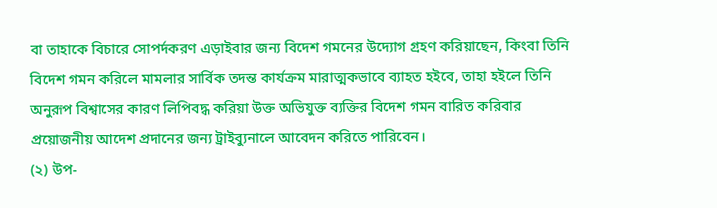বা তাহাকে বিচারে সোপর্দকরণ এড়াইবার জন্য বিদেশ গমনের উদ্যোগ গ্রহণ করিয়াছেন, কিংবা তিনি বিদেশ গমন করিলে মামলার সার্বিক তদন্ত কার্যক্রম মারাত্মকভাবে ব্যাহত হইবে, তাহা হইলে তিনি অনুরূপ বিশ্বাসের কারণ লিপিবদ্ধ করিয়া উক্ত অভিযুক্ত ব্যক্তির বিদেশ গমন বারিত করিবার প্রয়োজনীয় আদেশ প্রদানের জন্য ট্রাইব্যুনালে আবেদন করিতে পারিবেন।
(২) উপ-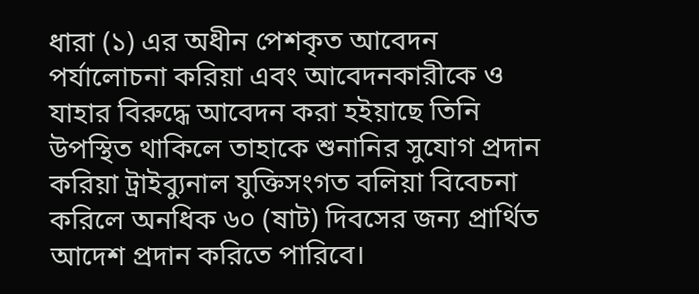ধারা (১) এর অধীন পেশকৃত আবেদন পর্যালোচনা করিয়া এবং আবেদনকারীকে ও যাহার বিরুদ্ধে আবেদন করা হইয়াছে তিনি উপস্থিত থাকিলে তাহাকে শুনানির সুযোগ প্রদান করিয়া ট্রাইব্যুনাল যুক্তিসংগত বলিয়া বিবেচনা করিলে অনধিক ৬০ (ষাট) দিবসের জন্য প্রার্থিত আদেশ প্রদান করিতে পারিবে।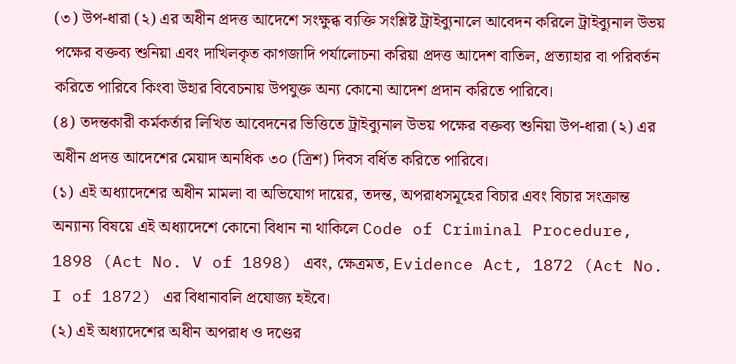(৩) উপ-ধারা (২) এর অধীন প্রদত্ত আদেশে সংক্ষুব্ধ ব্যক্তি সংশ্লিষ্ট ট্রাইব্যুনালে আবেদন করিলে ট্রাইব্যুনাল উভয় পক্ষের বক্তব্য শুনিয়া এবং দাখিলকৃত কাগজাদি পর্যালোচনা করিয়া প্রদত্ত আদেশ বাতিল, প্রত্যাহার বা পরিবর্তন করিতে পারিবে কিংবা উহার বিবেচনায় উপযুক্ত অন্য কোনো আদেশ প্রদান করিতে পারিবে।
(৪) তদন্তকারী কর্মকর্তার লিখিত আবেদনের ভিত্তিতে ট্রাইব্যুনাল উভয় পক্ষের বক্তব্য শুনিয়া উপ-ধারা (২) এর অধীন প্রদত্ত আদেশের মেয়াদ অনধিক ৩০ (ত্রিশ) দিবস বর্ধিত করিতে পারিবে।
(১) এই অধ্যাদেশের অধীন মামলা বা অভিযোগ দায়ের, তদন্ত, অপরাধসমূহের বিচার এবং বিচার সংক্রান্ত অন্যান্য বিষয়ে এই অধ্যাদেশে কোনো বিধান না থাকিলে Code of Criminal Procedure, 1898 (Act No. V of 1898) এবং, ক্ষেত্রমত, Evidence Act, 1872 (Act No. I of 1872) এর বিধানাবলি প্রযোজ্য হইবে।
(২) এই অধ্যাদেশের অধীন অপরাধ ও দণ্ডের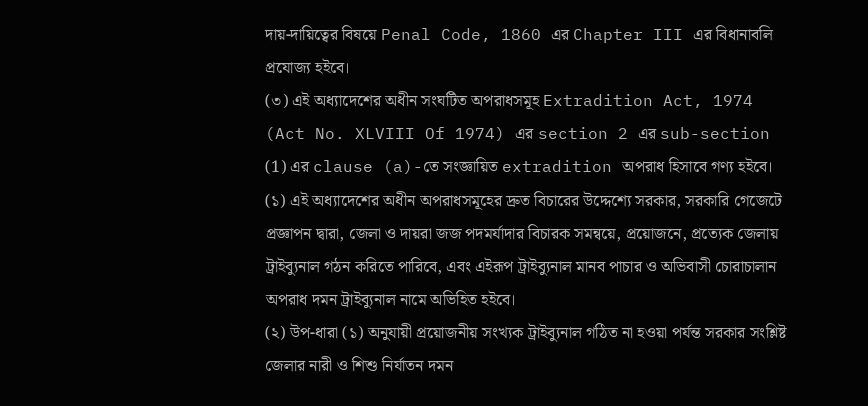দায়-দায়িত্বের বিষয়ে Penal Code, 1860 এর Chapter III এর বিধানাবলি প্রযোজ্য হইবে।
(৩) এই অধ্যাদেশের অধীন সংঘটিত অপরাধসমূহ Extradition Act, 1974 (Act No. XLVIII Of 1974) এর section 2 এর sub-section (1) এর clause (a)-তে সংজ্ঞায়িত extradition অপরাধ হিসাবে গণ্য হইবে।
(১) এই অধ্যাদেশের অধীন অপরাধসমূহের দ্রুত বিচারের উদ্দেশ্যে সরকার, সরকারি গেজেটে প্রজ্ঞাপন দ্বারা, জেলা ও দায়রা জজ পদমর্যাদার বিচারক সমন্বয়ে, প্রয়োজনে, প্রত্যেক জেলায় ট্রাইব্যুনাল গঠন করিতে পারিবে, এবং এইরূপ ট্রাইব্যুনাল মানব পাচার ও অভিবাসী চোরাচালান অপরাধ দমন ট্রাইব্যুনাল নামে অভিহিত হইবে।
(২) উপ-ধারা (১) অনুযায়ী প্রয়োজনীয় সংখ্যক ট্রাইব্যুনাল গঠিত না হওয়া পর্যন্ত সরকার সংশ্লিষ্ট জেলার নারী ও শিশু নির্যাতন দমন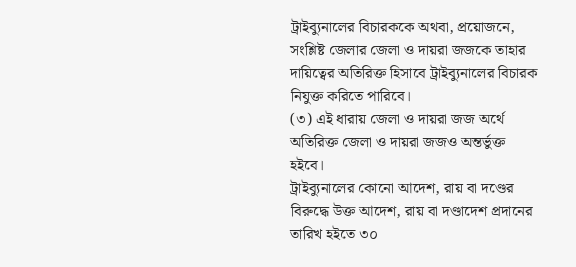ট্রাইব্যুনালের বিচারককে অথবা, প্রয়োজনে, সংশ্লিষ্ট জেলার জেলা ও দায়রা জজকে তাহার দায়িত্বের অতিরিক্ত হিসাবে ট্রাইব্যুনালের বিচারক নিযুক্ত করিতে পারিবে।
(৩) এই ধারায় জেলা ও দায়রা জজ অর্থে অতিরিক্ত জেলা ও দায়রা জজও অন্তর্ভুক্ত হইবে।
ট্রাইব্যুনালের কোনো আদেশ, রায় বা দণ্ডের বিরুদ্ধে উক্ত আদেশ, রায় বা দণ্ডাদেশ প্রদানের তারিখ হইতে ৩০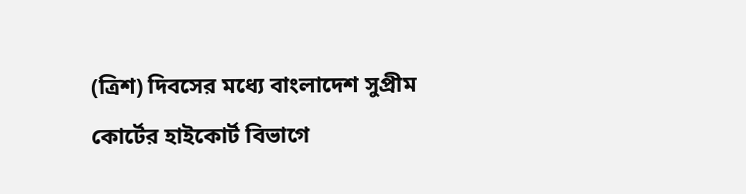(ত্রিশ) দিবসের মধ্যে বাংলাদেশ সুপ্রীম কোর্টের হাইকোর্ট বিভাগে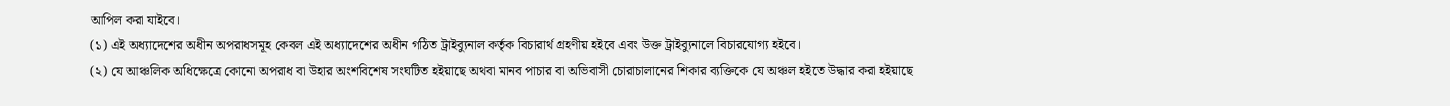আপিল করা যাইবে।
(১) এই অধ্যাদেশের অধীন অপরাধসমূহ কেবল এই অধ্যাদেশের অধীন গঠিত ট্রাইব্যুনাল কর্তৃক বিচারার্থ গ্রহণীয় হইবে এবং উক্ত ট্রাইব্যুনালে বিচারযোগ্য হইবে।
(২) যে আঞ্চলিক অধিক্ষেত্রে কোনো অপরাধ বা উহার অংশবিশেষ সংঘটিত হইয়াছে অথবা মানব পাচার বা অভিবাসী চোরাচালানের শিকার ব্যক্তিকে যে অঞ্চল হইতে উদ্ধার করা হইয়াছে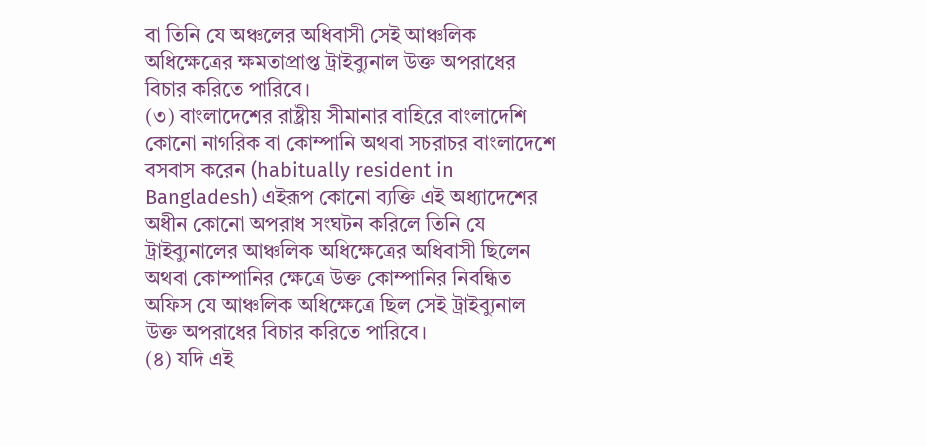বা তিনি যে অঞ্চলের অধিবাসী সেই আঞ্চলিক অধিক্ষেত্রের ক্ষমতাপ্রাপ্ত ট্রাইব্যুনাল উক্ত অপরাধের বিচার করিতে পারিবে।
(৩) বাংলাদেশের রাষ্ট্রীয় সীমানার বাহিরে বাংলাদেশি কোনো নাগরিক বা কোম্পানি অথবা সচরাচর বাংলাদেশে বসবাস করেন (habitually resident in Bangladesh) এইরূপ কোনো ব্যক্তি এই অধ্যাদেশের অধীন কোনো অপরাধ সংঘটন করিলে তিনি যে ট্রাইব্যুনালের আঞ্চলিক অধিক্ষেত্রের অধিবাসী ছিলেন অথবা কোম্পানির ক্ষেত্রে উক্ত কোম্পানির নিবন্ধিত অফিস যে আঞ্চলিক অধিক্ষেত্রে ছিল সেই ট্রাইব্যুনাল উক্ত অপরাধের বিচার করিতে পারিবে।
(৪) যদি এই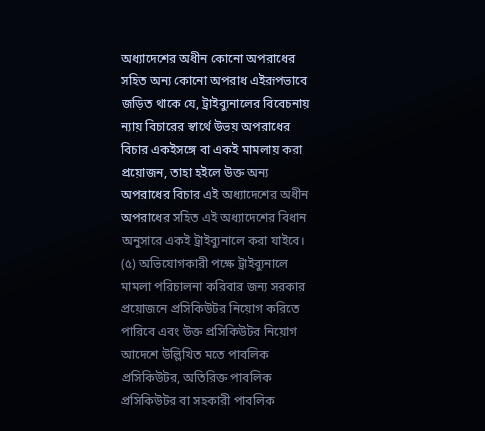অধ্যাদেশের অধীন কোনো অপরাধের সহিত অন্য কোনো অপরাধ এইরূপভাবে জড়িত থাকে যে, ট্রাইব্যুনালের বিবেচনায় ন্যায় বিচারের স্বার্থে উভয় অপরাধের বিচার একইসঙ্গে বা একই মামলায় করা প্রয়োজন, তাহা হইলে উক্ত অন্য অপরাধের বিচার এই অধ্যাদেশের অধীন অপরাধের সহিত এই অধ্যাদেশের বিধান অনুসারে একই ট্রাইব্যুনালে করা যাইবে।
(৫) অভিযোগকারী পক্ষে ট্রাইব্যুনালে মামলা পরিচালনা করিবার জন্য সরকার প্রয়োজনে প্রসিকিউটর নিয়োগ করিতে পারিবে এবং উক্ত প্রসিকিউটর নিয়োগ আদেশে উল্লিখিত মতে পাবলিক প্রসিকিউটর, অতিরিক্ত পাবলিক প্রসিকিউটর বা সহকারী পাবলিক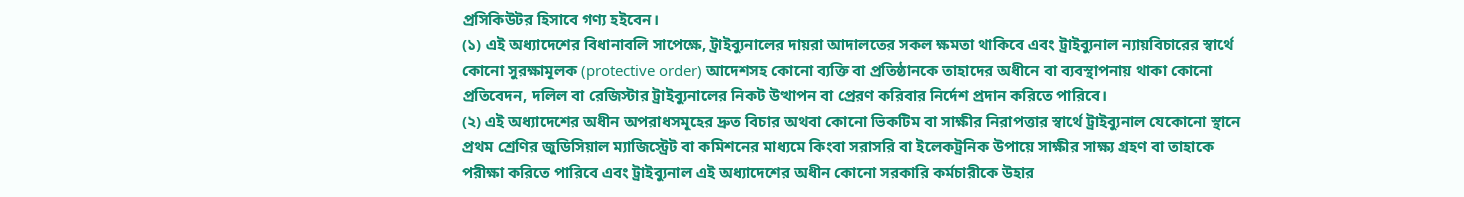প্রসিকিউটর হিসাবে গণ্য হইবেন।
(১) এই অধ্যাদেশের বিধানাবলি সাপেক্ষে, ট্রাইব্যুনালের দায়রা আদালতের সকল ক্ষমতা থাকিবে এবং ট্রাইব্যুনাল ন্যায়বিচারের স্বার্থে কোনো সুরক্ষামূলক (protective order) আদেশসহ কোনো ব্যক্তি বা প্রতিষ্ঠানকে তাহাদের অধীনে বা ব্যবস্থাপনায় থাকা কোনো প্রতিবেদন, দলিল বা রেজিস্টার ট্রাইব্যুনালের নিকট উত্থাপন বা প্রেরণ করিবার নির্দেশ প্রদান করিতে পারিবে।
(২) এই অধ্যাদেশের অধীন অপরাধসমূহের দ্রুত বিচার অথবা কোনো ভিকটিম বা সাক্ষীর নিরাপত্তার স্বার্থে ট্রাইব্যুনাল যেকোনো স্থানে প্রথম শ্রেণির জুডিসিয়াল ম্যাজিস্ট্রেট বা কমিশনের মাধ্যমে কিংবা সরাসরি বা ইলেকট্রনিক উপায়ে সাক্ষীর সাক্ষ্য গ্রহণ বা তাহাকে পরীক্ষা করিতে পারিবে এবং ট্রাইব্যুনাল এই অধ্যাদেশের অধীন কোনো সরকারি কর্মচারীকে উহার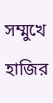সম্মুখে হাজির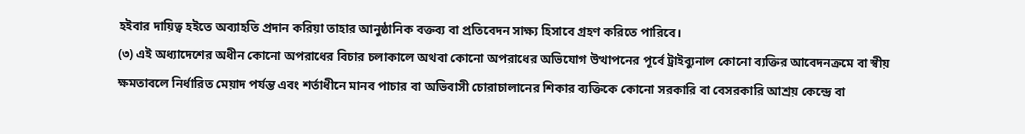হইবার দায়িত্ব হইতে অব্যাহতি প্রদান করিয়া তাহার আনুষ্ঠানিক বক্তব্য বা প্রতিবেদন সাক্ষ্য হিসাবে গ্রহণ করিতে পারিবে।
(৩) এই অধ্যাদেশের অধীন কোনো অপরাধের বিচার চলাকালে অথবা কোনো অপরাধের অভিযোগ উত্থাপনের পূর্বে ট্রাইব্যুনাল কোনো ব্যক্তির আবেদনক্রমে বা স্বীয় ক্ষমতাবলে নির্ধারিত মেয়াদ পর্যন্ত এবং শর্তাধীনে মানব পাচার বা অভিবাসী চোরাচালানের শিকার ব্যক্তিকে কোনো সরকারি বা বেসরকারি আশ্রয় কেন্দ্রে বা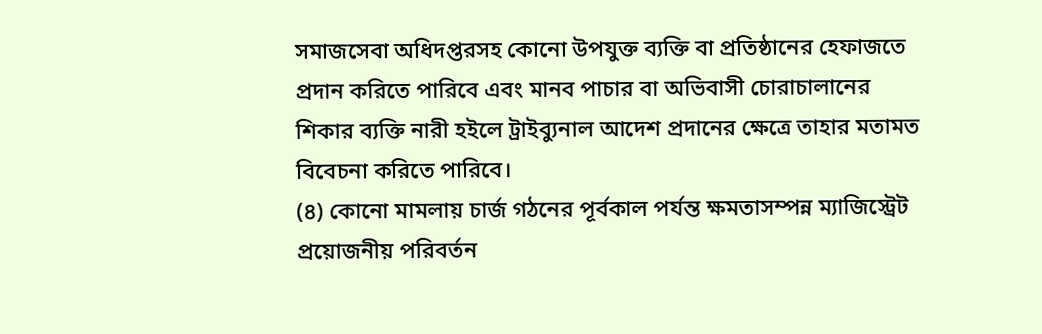সমাজসেবা অধিদপ্তরসহ কোনো উপযুক্ত ব্যক্তি বা প্রতিষ্ঠানের হেফাজতে প্রদান করিতে পারিবে এবং মানব পাচার বা অভিবাসী চোরাচালানের শিকার ব্যক্তি নারী হইলে ট্রাইব্যুনাল আদেশ প্রদানের ক্ষেত্রে তাহার মতামত বিবেচনা করিতে পারিবে।
(৪) কোনো মামলায় চার্জ গঠনের পূর্বকাল পর্যন্ত ক্ষমতাসম্পন্ন ম্যাজিস্ট্রেট প্রয়োজনীয় পরিবর্তন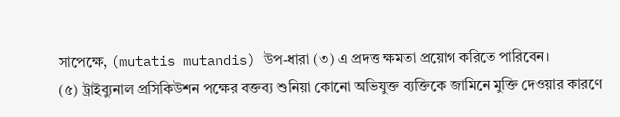সাপেক্ষে, (mutatis mutandis) উপ-ধারা (৩) এ প্রদত্ত ক্ষমতা প্রয়োগ করিতে পারিবেন।
(৫) ট্রাইব্যুনাল প্রসিকিউশন পক্ষের বক্তব্য শুনিয়া কোনো অভিযুক্ত ব্যক্তিকে জামিনে মুক্তি দেওয়ার কারণে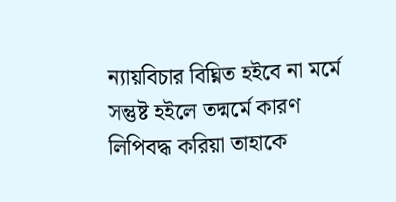ন্যায়বিচার বিঘ্নিত হইবে না মর্মে সন্তুষ্ট হইলে তদ্মর্মে কারণ লিপিবদ্ধ করিয়া তাহাকে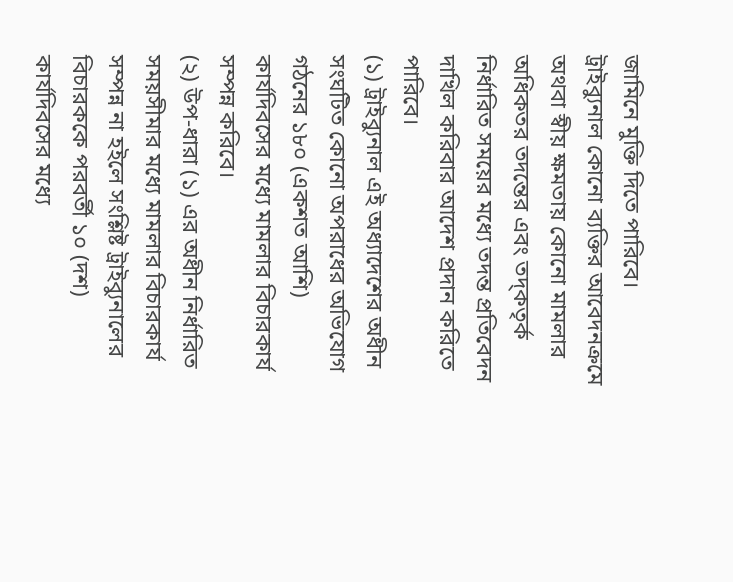জামিনে মুক্তি দিতে পারিবে।
ট্রাইব্যুনাল কোনো ব্যক্তির আবেদনক্রমে অথবা স্বীয় ক্ষমতায় কোনো মামলার অধিকতর তদন্তের এবং তদ্কতৃর্ক নির্ধারিত সময়ের মধ্যে তদন্ত প্রতিবেদন দাখিল করিবার আদেশ প্রদান করিতে পারিবে।
(১) ট্রাইব্যুনাল এই অধ্যাদেশের অধীন সংঘটিত কোনো অপরাধের অভিযোগ গঠনের ১৮০ (একশত আশি) কার্যদিবসের মধ্যে মামলার বিচারকার্য সম্পন্ন করিবে।
(২) উপ-ধারা (১) এর অধীন নির্ধারিত সময়সীমার মধ্যে মামলার বিচারকার্য সম্পন্ন না হইলে সংশ্লিষ্ট ট্রাইব্যুনালের বিচারককে পরবর্তী ১০ (দশ) কার্যদিবসের মধ্যে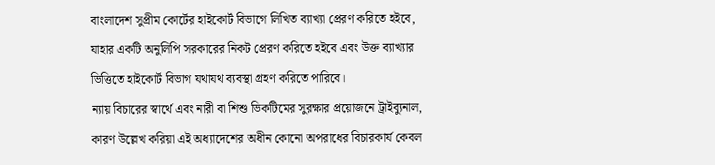বাংলাদেশ সুপ্রীম কোর্টের হাইকোর্ট বিভাগে লিখিত ব্যাখ্যা প্রেরণ করিতে হইবে, যাহার একটি অনুলিপি সরকারের নিকট প্রেরণ করিতে হইবে এবং উক্ত ব্যাখ্যার ভিত্তিতে হাইকোর্ট বিভাগ যথাযথ ব্যবস্থা গ্রহণ করিতে পারিবে।
ন্যায় বিচারের স্বার্থে এবং নারী বা শিশু ভিকটিমের সুরক্ষার প্রয়োজনে ট্রাইব্যুনাল, কারণ উল্লেখ করিয়া এই অধ্যাদেশের অধীন কোনো অপরাধের বিচারকার্য কেবল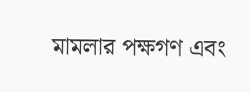মামলার পক্ষগণ এবং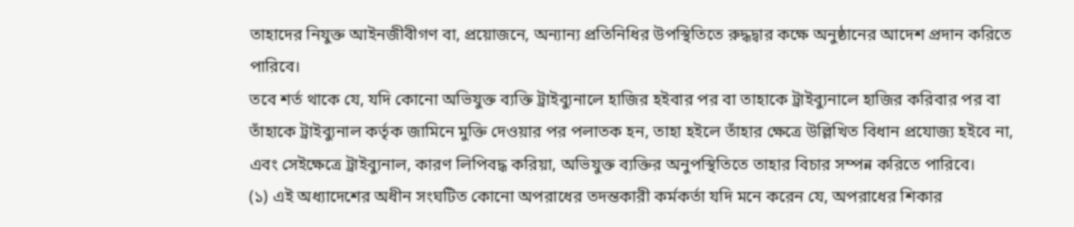তাহাদের নিযুক্ত আইনজীবীগণ বা, প্রয়োজনে, অন্যান্য প্রতিনিধির উপস্থিতিতে রুদ্ধদ্বার কক্ষে অনুষ্ঠানের আদেশ প্রদান করিতে পারিবে।
তবে শর্ত থাকে যে, যদি কোনো অভিযুক্ত ব্যক্তি ট্রাইব্যুনালে হাজির হইবার পর বা তাহাকে ট্রাইব্যুনালে হাজির করিবার পর বা তাঁহাকে ট্রাইব্যুনাল কর্তৃক জামিনে মুক্তি দেওয়ার পর পলাতক হন, তাহা হইলে তাঁহার ক্ষেত্রে উল্লিখিত বিধান প্রযোজ্য হইবে না, এবং সেইক্ষেত্রে ট্রাইব্যুনাল, কারণ লিপিবদ্ধ করিয়া, অভিযুক্ত ব্যক্তির অনুপস্থিতিতে তাহার বিচার সম্পন্ন করিতে পারিবে।
(১) এই অধ্যাদেশের অধীন সংঘটিত কোনো অপরাধের তদন্তকারী কর্মকর্তা যদি মনে করেন যে, অপরাধের শিকার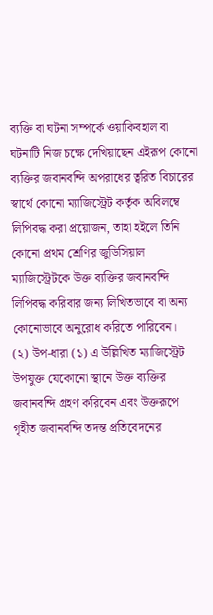ব্যক্তি বা ঘটনা সম্পর্কে ওয়াকিবহাল বা ঘটনাটি নিজ চক্ষে দেখিয়াছেন এইরূপ কোনো ব্যক্তির জবানবন্দি অপরাধের ত্বরিত বিচারের স্বার্থে কোনো ম্যাজিস্ট্রেট কর্তৃক অবিলম্বে লিপিবদ্ধ করা প্রয়োজন, তাহা হইলে তিনি কোনো প্রথম শ্রেণির জুডিসিয়াল ম্যাজিস্ট্রেটকে উক্ত ব্যক্তির জবানবন্দি লিপিবদ্ধ করিবার জন্য লিখিতভাবে বা অন্য কোনোভাবে অনুরোধ করিতে পারিবেন।
(২) উপ-ধারা (১) এ উল্লিখিত ম্যাজিস্ট্রেট উপযুক্ত যেকোনো স্থানে উক্ত ব্যক্তির জবানবন্দি গ্রহণ করিবেন এবং উক্তরূপে গৃহীত জবানবন্দি তদন্ত প্রতিবেদনের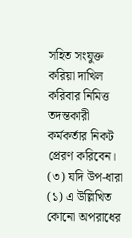সহিত সংযুক্ত করিয়া দাখিল করিবার নিমিত্ত তদন্তকারী কর্মকর্তার নিকট প্রেরণ করিবেন।
(৩) যদি উপ-ধারা (১) এ উল্লিখিত কোনো অপরাধের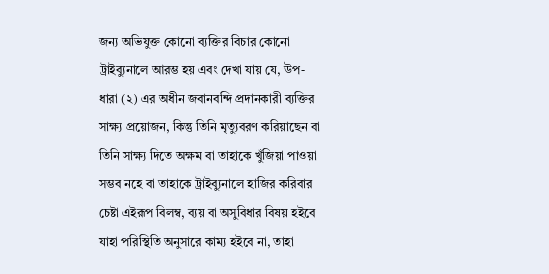জন্য অভিযুক্ত কোনো ব্যক্তির বিচার কোনো ট্রাইব্যুনালে আরম্ভ হয় এবং দেখা যায় যে, উপ-ধারা (২) এর অধীন জবানবন্দি প্রদানকারী ব্যক্তির সাক্ষ্য প্রয়োজন, কিন্তু তিনি মৃত্যুবরণ করিয়াছেন বা তিনি সাক্ষ্য দিতে অক্ষম বা তাহাকে খুঁজিয়া পাওয়া সম্ভব নহে বা তাহাকে ট্রাইব্যুনালে হাজির করিবার চেষ্টা এইরূপ বিলম্ব, ব্যয় বা অসুবিধার বিষয় হইবে যাহা পরিস্থিতি অনুসারে কাম্য হইবে না, তাহা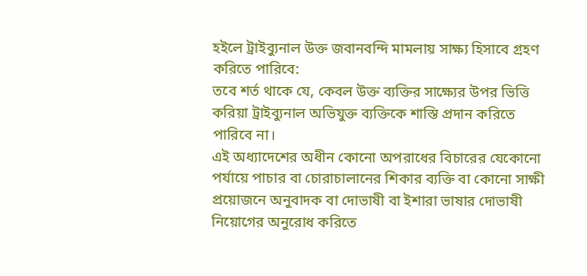হইলে ট্রাইব্যুনাল উক্ত জবানবন্দি মামলায় সাক্ষ্য হিসাবে গ্রহণ করিতে পারিবে:
তবে শর্ত থাকে যে, কেবল উক্ত ব্যক্তির সাক্ষ্যের উপর ভিত্তি করিয়া ট্রাইব্যুনাল অভিযুক্ত ব্যক্তিকে শাস্তি প্রদান করিতে পারিবে না।
এই অধ্যাদেশের অধীন কোনো অপরাধের বিচারের যেকোনো পর্যায়ে পাচার বা চোরাচালানের শিকার ব্যক্তি বা কোনো সাক্ষী প্রয়োজনে অনুবাদক বা দোভাষী বা ইশারা ভাষার দোভাষী নিয়োগের অনুরোধ করিতে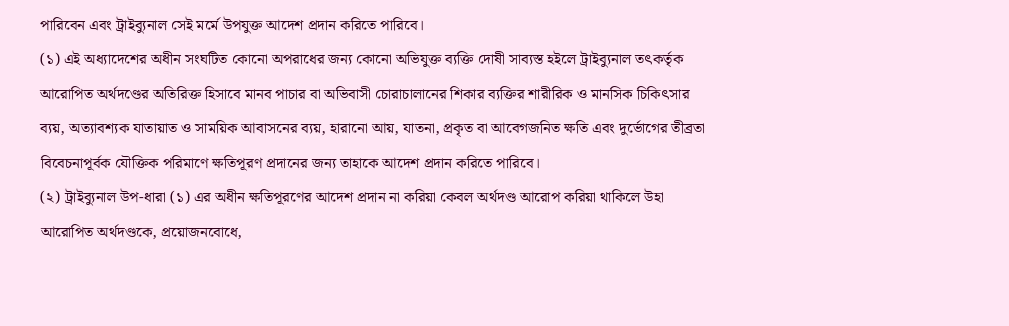পারিবেন এবং ট্রাইব্যুনাল সেই মর্মে উপযুক্ত আদেশ প্রদান করিতে পারিবে।
(১) এই অধ্যাদেশের অধীন সংঘটিত কোনো অপরাধের জন্য কোনো অভিযুক্ত ব্যক্তি দোষী সাব্যস্ত হইলে ট্রাইব্যুনাল তৎকর্তৃক আরোপিত অর্থদণ্ডের অতিরিক্ত হিসাবে মানব পাচার বা অভিবাসী চোরাচালানের শিকার ব্যক্তির শারীরিক ও মানসিক চিকিৎসার ব্যয়, অত্যাবশ্যক যাতায়াত ও সাময়িক আবাসনের ব্যয়, হারানো আয়, যাতনা, প্রকৃত বা আবেগজনিত ক্ষতি এবং দুর্ভোগের তীব্রতা বিবেচনাপূর্বক যৌক্তিক পরিমাণে ক্ষতিপূরণ প্রদানের জন্য তাহাকে আদেশ প্রদান করিতে পারিবে।
(২) ট্রাইব্যুনাল উপ-ধারা (১) এর অধীন ক্ষতিপূরণের আদেশ প্রদান না করিয়া কেবল অর্থদণ্ড আরোপ করিয়া থাকিলে উহা আরোপিত অর্থদণ্ডকে, প্রয়োজনবোধে,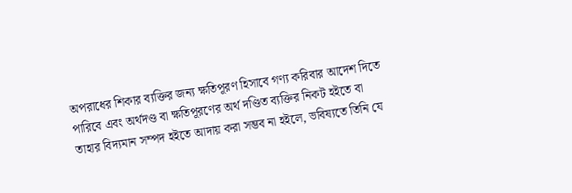অপরাধের শিকার ব্যক্তির জন্য ক্ষতিপূরণ হিসাবে গণ্য করিবার আদেশ দিতে পারিবে এবং অর্থদণ্ড বা ক্ষতিপূরণের অর্থ দণ্ডিত ব্যক্তির নিকট হইতে বা তাহার বিদ্যমান সম্পদ হইতে আদায় করা সম্ভব না হইলে, ভবিষ্যতে তিনি যে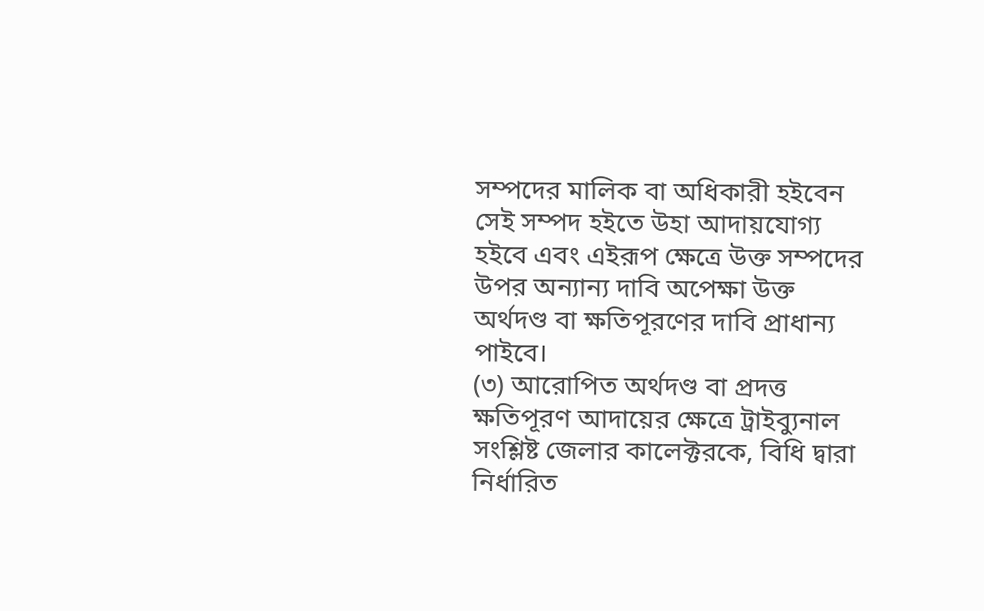সম্পদের মালিক বা অধিকারী হইবেন সেই সম্পদ হইতে উহা আদায়যোগ্য হইবে এবং এইরূপ ক্ষেত্রে উক্ত সম্পদের উপর অন্যান্য দাবি অপেক্ষা উক্ত অর্থদণ্ড বা ক্ষতিপূরণের দাবি প্রাধান্য পাইবে।
(৩) আরোপিত অর্থদণ্ড বা প্রদত্ত ক্ষতিপূরণ আদায়ের ক্ষেত্রে ট্রাইব্যুনাল সংশ্লিষ্ট জেলার কালেক্টরকে, বিধি দ্বারা নির্ধারিত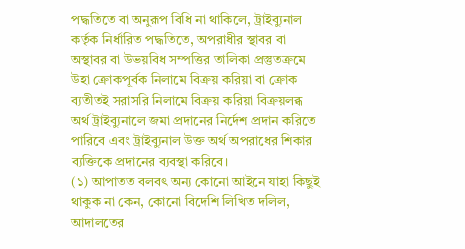পদ্ধতিতে বা অনুরূপ বিধি না থাকিলে, ট্রাইব্যুনাল কর্তৃক নির্ধারিত পদ্ধতিতে, অপরাধীর স্থাবর বা অস্থাবর বা উভয়বিধ সম্পত্তির তালিকা প্রস্তুতক্রমে উহা ক্রোকপূর্বক নিলামে বিক্রয় করিয়া বা ক্রোক ব্যতীতই সরাসরি নিলামে বিক্রয় করিয়া বিক্রয়লব্ধ অর্থ ট্রাইব্যুনালে জমা প্রদানের নির্দেশ প্রদান করিতে পারিবে এবং ট্রাইব্যুনাল উক্ত অর্থ অপরাধের শিকার ব্যক্তিকে প্রদানের ব্যবস্থা করিবে।
(১) আপাতত বলবৎ অন্য কোনো আইনে যাহা কিছুই থাকুক না কেন, কোনো বিদেশি লিখিত দলিল, আদালতের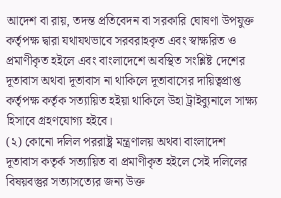আদেশ বা রায়, তদন্ত প্রতিবেদন বা সরকারি ঘোষণা উপযুক্ত কর্তৃপক্ষ দ্বারা যথাযথভাবে সরবরাহকৃত এবং স্বাক্ষরিত ও প্রমাণীকৃত হইলে এবং বাংলাদেশে অবস্থিত সংশ্লিষ্ট দেশের দূতাবাস অথবা দূতাবাস না থাকিলে দূতাবাসের দায়িত্বপ্রাপ্ত কর্তৃপক্ষ কর্তৃক সত্যায়িত হইয়া থাকিলে উহা ট্রাইব্যুনালে সাক্ষ্য হিসাবে গ্রহণযোগ্য হইবে।
(২) কোনো দলিল পররাষ্ট্র মন্ত্রণালয় অথবা বাংলাদেশ দূতাবাস কতৃর্ক সত্যায়িত বা প্রমাণীকৃত হইলে সেই দলিলের বিষয়বস্তুর সত্যাসত্যের জন্য উক্ত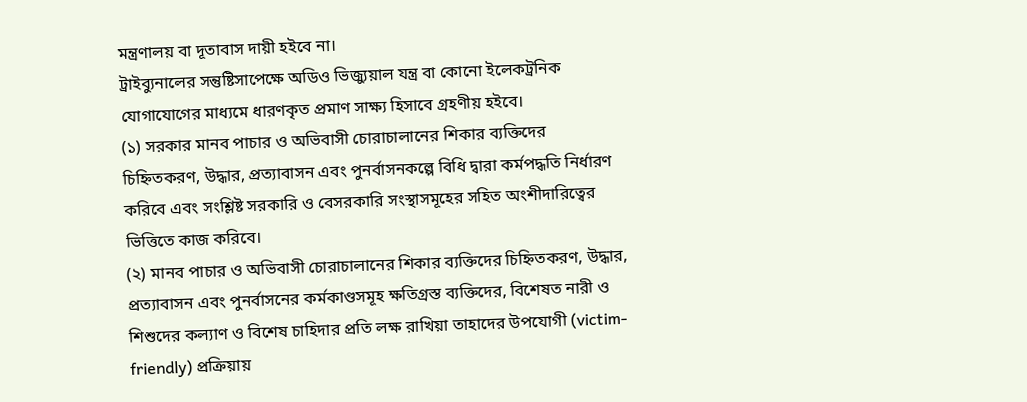মন্ত্রণালয় বা দূতাবাস দায়ী হইবে না।
ট্রাইব্যুনালের সন্তুষ্টিসাপেক্ষে অডিও ভিজ্যুয়াল যন্ত্র বা কোনো ইলেকট্রনিক যোগাযোগের মাধ্যমে ধারণকৃত প্রমাণ সাক্ষ্য হিসাবে গ্রহণীয় হইবে।
(১) সরকার মানব পাচার ও অভিবাসী চোরাচালানের শিকার ব্যক্তিদের চিহ্নিতকরণ, উদ্ধার, প্রত্যাবাসন এবং পুনর্বাসনকল্পে বিধি দ্বারা কর্মপদ্ধতি নির্ধারণ করিবে এবং সংশ্লিষ্ট সরকারি ও বেসরকারি সংস্থাসমূহের সহিত অংশীদারিত্বের ভিত্তিতে কাজ করিবে।
(২) মানব পাচার ও অভিবাসী চোরাচালানের শিকার ব্যক্তিদের চিহ্নিতকরণ, উদ্ধার, প্রত্যাবাসন এবং পুনর্বাসনের কর্মকাণ্ডসমূহ ক্ষতিগ্রস্ত ব্যক্তিদের, বিশেষত নারী ও শিশুদের কল্যাণ ও বিশেষ চাহিদার প্রতি লক্ষ রাখিয়া তাহাদের উপযোগী (victim-friendly) প্রক্রিয়ায়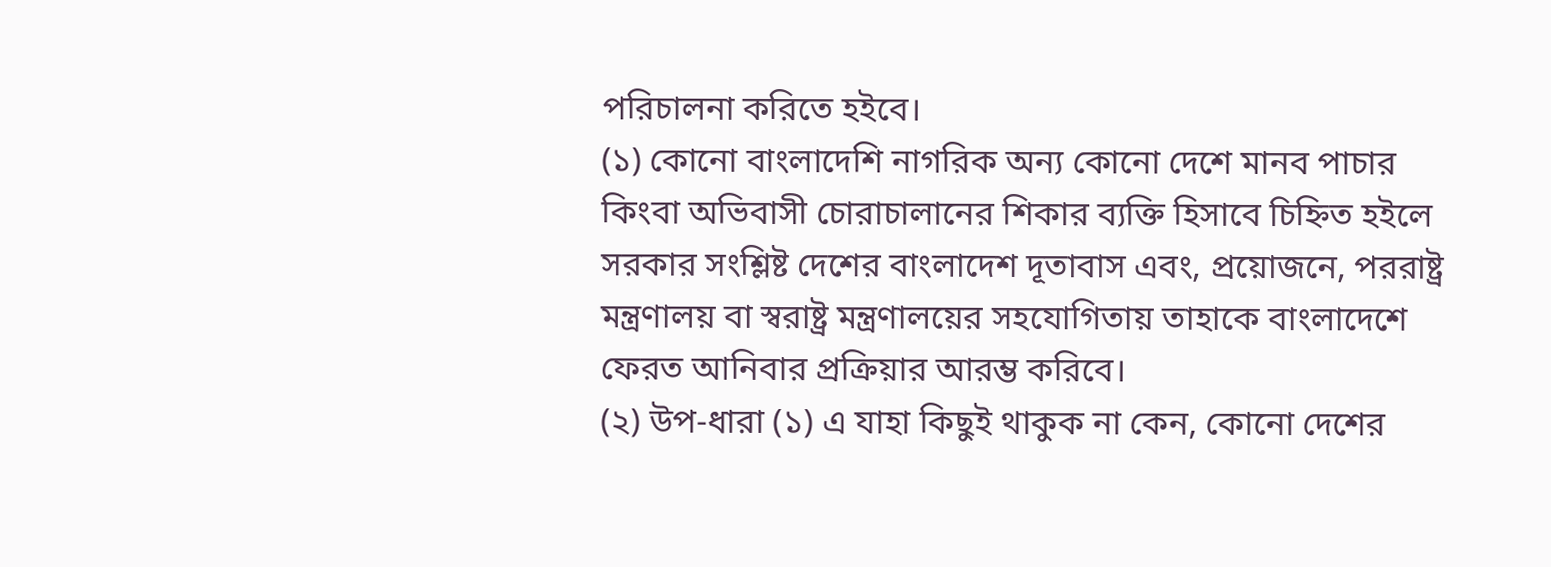পরিচালনা করিতে হইবে।
(১) কোনো বাংলাদেশি নাগরিক অন্য কোনো দেশে মানব পাচার কিংবা অভিবাসী চোরাচালানের শিকার ব্যক্তি হিসাবে চিহ্নিত হইলে সরকার সংশ্লিষ্ট দেশের বাংলাদেশ দূতাবাস এবং, প্রয়োজনে, পররাষ্ট্র মন্ত্রণালয় বা স্বরাষ্ট্র মন্ত্রণালয়ের সহযোগিতায় তাহাকে বাংলাদেশে ফেরত আনিবার প্রক্রিয়ার আরম্ভ করিবে।
(২) উপ-ধারা (১) এ যাহা কিছুই থাকুক না কেন, কোনো দেশের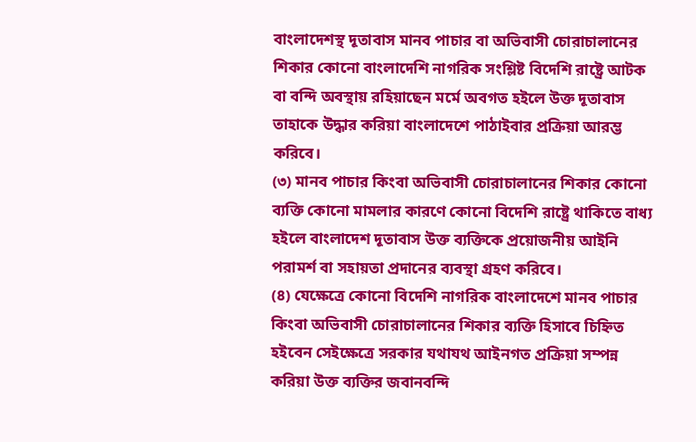বাংলাদেশস্থ দূতাবাস মানব পাচার বা অভিবাসী চোরাচালানের শিকার কোনো বাংলাদেশি নাগরিক সংশ্লিষ্ট বিদেশি রাষ্ট্রে আটক বা বন্দি অবস্থায় রহিয়াছেন মর্মে অবগত হইলে উক্ত দূতাবাস তাহাকে উদ্ধার করিয়া বাংলাদেশে পাঠাইবার প্রক্রিয়া আরম্ভ করিবে।
(৩) মানব পাচার কিংবা অভিবাসী চোরাচালানের শিকার কোনো ব্যক্তি কোনো মামলার কারণে কোনো বিদেশি রাষ্ট্রে থাকিতে বাধ্য হইলে বাংলাদেশ দূতাবাস উক্ত ব্যক্তিকে প্রয়োজনীয় আইনি পরামর্শ বা সহায়তা প্রদানের ব্যবস্থা গ্রহণ করিবে।
(৪) যেক্ষেত্রে কোনো বিদেশি নাগরিক বাংলাদেশে মানব পাচার কিংবা অভিবাসী চোরাচালানের শিকার ব্যক্তি হিসাবে চিহ্নিত হইবেন সেইক্ষেত্রে সরকার যথাযথ আইনগত প্রক্রিয়া সম্পন্ন করিয়া উক্ত ব্যক্তির জবানবন্দি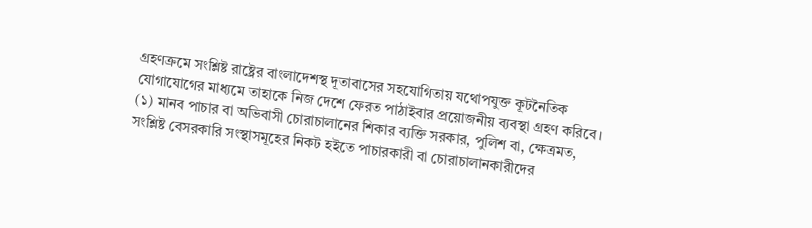গ্রহণক্রমে সংশ্লিষ্ট রাষ্ট্রের বাংলাদেশস্থ দূতাবাসের সহযোগিতায় যথোপযুক্ত কূটনৈতিক যোগাযোগের মাধ্যমে তাহাকে নিজ দেশে ফেরত পাঠাইবার প্রয়োজনীয় ব্যবস্থা গ্রহণ করিবে।
(১) মানব পাচার বা অভিবাসী চোরাচালানের শিকার ব্যক্তি সরকার, পুলিশ বা, ক্ষেত্রমত, সংশ্লিষ্ট বেসরকারি সংস্থাসমূহের নিকট হইতে পাচারকারী বা চোরাচালানকারীদের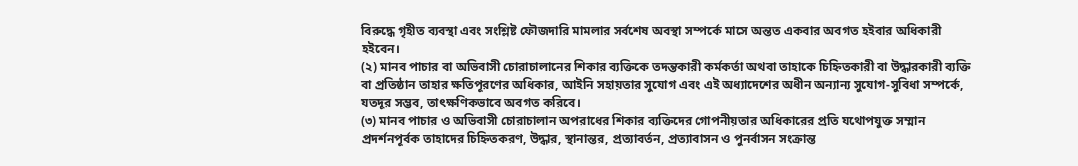বিরুদ্ধে গৃহীত ব্যবস্থা এবং সংশ্লিষ্ট ফৌজদারি মামলার সর্বশেষ অবস্থা সম্পর্কে মাসে অন্তত একবার অবগত হইবার অধিকারী হইবেন।
(২) মানব পাচার বা অভিবাসী চোরাচালানের শিকার ব্যক্তিকে তদন্তকারী কর্মকর্তা অথবা তাহাকে চিহ্নিতকারী বা উদ্ধারকারী ব্যক্তি বা প্রতিষ্ঠান তাহার ক্ষতিপূরণের অধিকার, আইনি সহায়তার সুযোগ এবং এই অধ্যাদেশের অধীন অন্যান্য সুযোগ-সুবিধা সম্পর্কে, যতদূর সম্ভব, তাৎক্ষণিকভাবে অবগত করিবে।
(৩) মানব পাচার ও অভিবাসী চোরাচালান অপরাধের শিকার ব্যক্তিদের গোপনীয়তার অধিকারের প্রতি যথোপযুক্ত সম্মান প্রদর্শনপূর্বক তাহাদের চিহ্নিতকরণ, উদ্ধার, স্থানান্তর, প্রত্যাবর্তন, প্রত্যাবাসন ও পুনর্বাসন সংক্রান্ত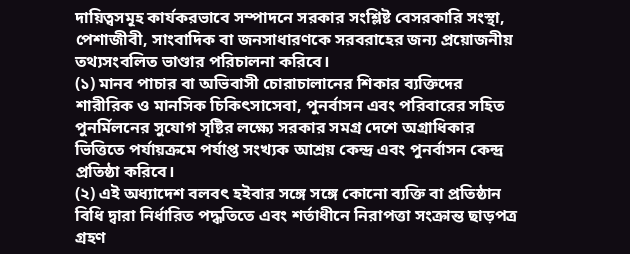দায়িত্বসমূহ কার্যকরভাবে সম্পাদনে সরকার সংশ্লিষ্ট বেসরকারি সংস্থা, পেশাজীবী, সাংবাদিক বা জনসাধারণকে সরবরাহের জন্য প্রয়োজনীয় তথ্যসংবলিত ভাণ্ডার পরিচালনা করিবে।
(১) মানব পাচার বা অভিবাসী চোরাচালানের শিকার ব্যক্তিদের শারীরিক ও মানসিক চিকিৎসাসেবা, পুনর্বাসন এবং পরিবারের সহিত পুনর্মিলনের সুযোগ সৃষ্টির লক্ষ্যে সরকার সমগ্র দেশে অগ্রাধিকার ভিত্তিতে পর্যায়ক্রমে পর্যাপ্ত সংখ্যক আশ্রয় কেন্দ্র এবং পুনর্বাসন কেন্দ্র প্রতিষ্ঠা করিবে।
(২) এই অধ্যাদেশ বলবৎ হইবার সঙ্গে সঙ্গে কোনো ব্যক্তি বা প্রতিষ্ঠান বিধি দ্বারা নির্ধারিত পদ্ধতিতে এবং শর্তাধীনে নিরাপত্তা সংক্রান্ত ছাড়পত্র গ্রহণ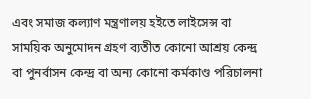এবং সমাজ কল্যাণ মন্ত্রণালয় হইতে লাইসেন্স বা সাময়িক অনুমোদন গ্রহণ ব্যতীত কোনো আশ্রয় কেন্দ্র বা পুনর্বাসন কেন্দ্র বা অন্য কোনো কর্মকাণ্ড পরিচালনা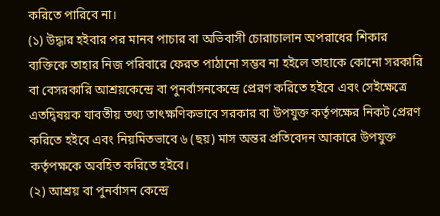করিতে পারিবে না।
(১) উদ্ধার হইবার পর মানব পাচার বা অভিবাসী চোরাচালান অপরাধের শিকার ব্যক্তিকে তাহার নিজ পরিবারে ফেরত পাঠানো সম্ভব না হইলে তাহাকে কোনো সরকারি বা বেসরকারি আশ্রয়কেন্দ্রে বা পুনর্বাসনকেন্দ্রে প্রেরণ করিতে হইবে এবং সেইক্ষেত্রে এতদ্বিষয়ক যাবতীয় তথ্য তাৎক্ষণিকভাবে সরকার বা উপযুক্ত কর্তৃপক্ষের নিকট প্রেরণ করিতে হইবে এবং নিয়মিতভাবে ৬ (ছয়) মাস অন্তর প্রতিবেদন আকারে উপযুক্ত কর্তৃপক্ষকে অবহিত করিতে হইবে।
(২) আশ্রয় বা পুনর্বাসন কেন্দ্রে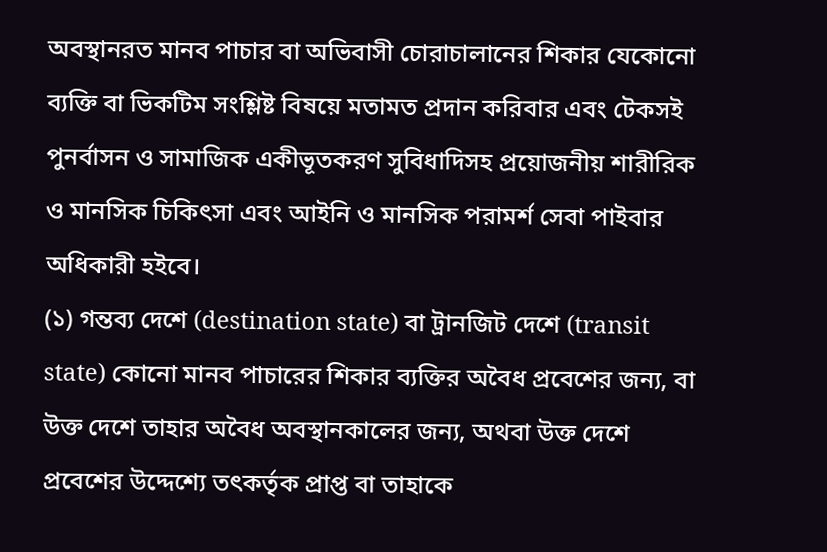অবস্থানরত মানব পাচার বা অভিবাসী চোরাচালানের শিকার যেকোনো ব্যক্তি বা ভিকটিম সংশ্লিষ্ট বিষয়ে মতামত প্রদান করিবার এবং টেকসই পুনর্বাসন ও সামাজিক একীভূতকরণ সুবিধাদিসহ প্রয়োজনীয় শারীরিক ও মানসিক চিকিৎসা এবং আইনি ও মানসিক পরামর্শ সেবা পাইবার অধিকারী হইবে।
(১) গন্তব্য দেশে (destination state) বা ট্রানজিট দেশে (transit state) কোনো মানব পাচারের শিকার ব্যক্তির অবৈধ প্রবেশের জন্য, বা উক্ত দেশে তাহার অবৈধ অবস্থানকালের জন্য, অথবা উক্ত দেশে প্রবেশের উদ্দেশ্যে তৎকর্তৃক প্রাপ্ত বা তাহাকে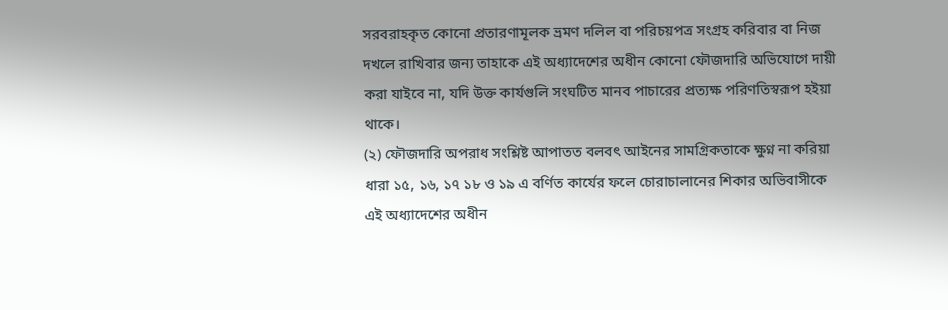সরবরাহকৃত কোনো প্রতারণামূলক ভ্রমণ দলিল বা পরিচয়পত্র সংগ্রহ করিবার বা নিজ দখলে রাখিবার জন্য তাহাকে এই অধ্যাদেশের অধীন কোনো ফৌজদারি অভিযোগে দায়ী করা যাইবে না, যদি উক্ত কার্যগুলি সংঘটিত মানব পাচারের প্রত্যক্ষ পরিণতিস্বরূপ হইয়া থাকে।
(২) ফৌজদারি অপরাধ সংশ্লিষ্ট আপাতত বলবৎ আইনের সামগ্রিকতাকে ক্ষুণ্ন না করিয়া ধারা ১৫, ১৬, ১৭ ১৮ ও ১৯ এ বর্ণিত কার্যের ফলে চোরাচালানের শিকার অভিবাসীকে এই অধ্যাদেশের অধীন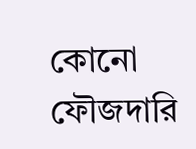কোনো ফৌজদারি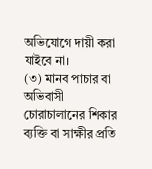অভিযোগে দায়ী করা যাইবে না।
(৩) মানব পাচার বা অভিবাসী চোরাচালানের শিকার ব্যক্তি বা সাক্ষীর প্রতি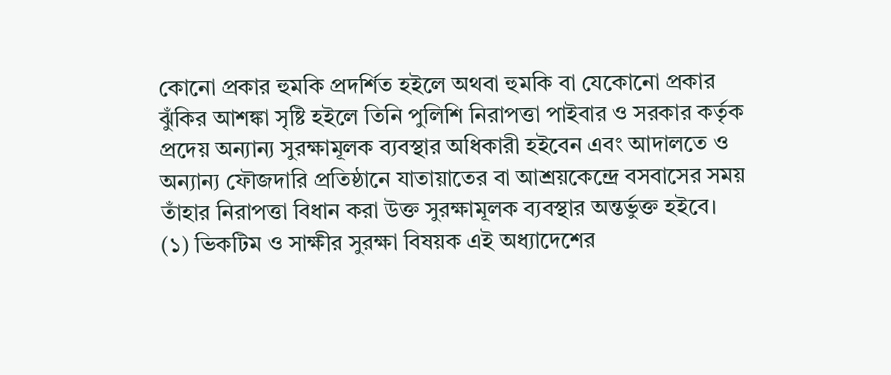কোনো প্রকার হুমকি প্রদর্শিত হইলে অথবা হুমকি বা যেকোনো প্রকার ঝুঁকির আশঙ্কা সৃষ্টি হইলে তিনি পুলিশি নিরাপত্তা পাইবার ও সরকার কর্তৃক প্রদেয় অন্যান্য সুরক্ষামূলক ব্যবস্থার অধিকারী হইবেন এবং আদালতে ও অন্যান্য ফৌজদারি প্রতিষ্ঠানে যাতায়াতের বা আশ্রয়কেন্দ্রে বসবাসের সময় তাঁহার নিরাপত্তা বিধান করা উক্ত সুরক্ষামূলক ব্যবস্থার অন্তর্ভুক্ত হইবে।
(১) ভিকটিম ও সাক্ষীর সুরক্ষা বিষয়ক এই অধ্যাদেশের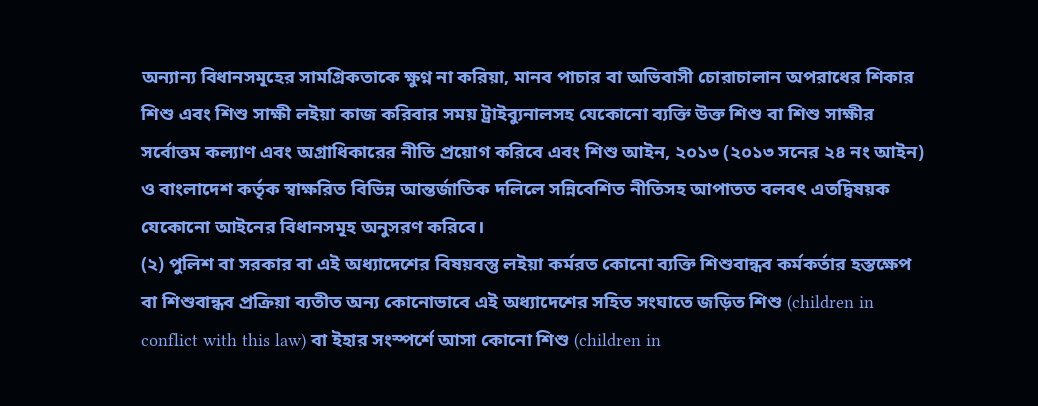অন্যান্য বিধানসমূহের সামগ্রিকতাকে ক্ষুণ্ন না করিয়া, মানব পাচার বা অভিবাসী চোরাচালান অপরাধের শিকার শিশু এবং শিশু সাক্ষী লইয়া কাজ করিবার সময় ট্রাইব্যুনালসহ যেকোনো ব্যক্তি উক্ত শিশু বা শিশু সাক্ষীর সর্বোত্তম কল্যাণ এবং অগ্রাধিকারের নীতি প্রয়োগ করিবে এবং শিশু আইন, ২০১৩ (২০১৩ সনের ২৪ নং আইন) ও বাংলাদেশ কর্তৃক স্বাক্ষরিত বিভিন্ন আন্তর্জাতিক দলিলে সন্নিবেশিত নীতিসহ আপাতত বলবৎ এতদ্বিষয়ক যেকোনো আইনের বিধানসমূহ অনুসরণ করিবে।
(২) পুলিশ বা সরকার বা এই অধ্যাদেশের বিষয়বস্তু লইয়া কর্মরত কোনো ব্যক্তি শিশুবান্ধব কর্মকর্তার হস্তক্ষেপ বা শিশুবান্ধব প্রক্রিয়া ব্যতীত অন্য কোনোভাবে এই অধ্যাদেশের সহিত সংঘাতে জড়িত শিশু (children in conflict with this law) বা ইহার সংস্পর্শে আসা কোনো শিশু (children in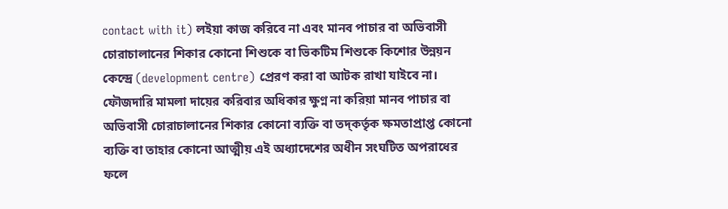contact with it) লইয়া কাজ করিবে না এবং মানব পাচার বা অভিবাসী চোরাচালানের শিকার কোনো শিশুকে বা ভিকটিম শিশুকে কিশোর উন্নয়ন কেন্দ্রে (development centre) প্রেরণ করা বা আটক রাখা যাইবে না।
ফৌজদারি মামলা দায়ের করিবার অধিকার ক্ষুণ্ন না করিয়া মানব পাচার বা অভিবাসী চোরাচালানের শিকার কোনো ব্যক্তি বা তদ্কর্তৃক ক্ষমতাপ্রাপ্ত কোনো ব্যক্তি বা তাহার কোনো আত্মীয় এই অধ্যাদেশের অধীন সংঘটিত অপরাধের ফলে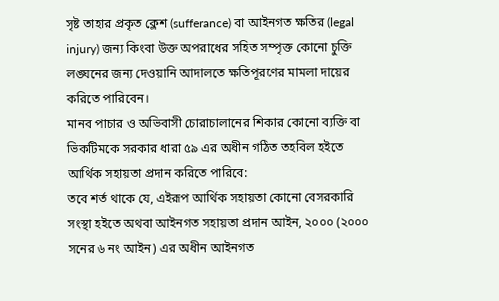সৃষ্ট তাহার প্রকৃত ক্লেশ (sufferance) বা আইনগত ক্ষতির (legal injury) জন্য কিংবা উক্ত অপরাধের সহিত সম্পৃক্ত কোনো চুক্তি লঙ্ঘনের জন্য দেওয়ানি আদালতে ক্ষতিপূরণের মামলা দায়ের করিতে পারিবেন।
মানব পাচার ও অভিবাসী চোরাচালানের শিকার কোনো ব্যক্তি বা ভিকটিমকে সরকার ধারা ৫৯ এর অধীন গঠিত তহবিল হইতে আর্থিক সহায়তা প্রদান করিতে পারিবে:
তবে শর্ত থাকে যে, এইরূপ আর্থিক সহায়তা কোনো বেসরকারি সংস্থা হইতে অথবা আইনগত সহায়তা প্রদান আইন, ২০০০ (২০০০ সনের ৬ নং আইন) এর অধীন আইনগত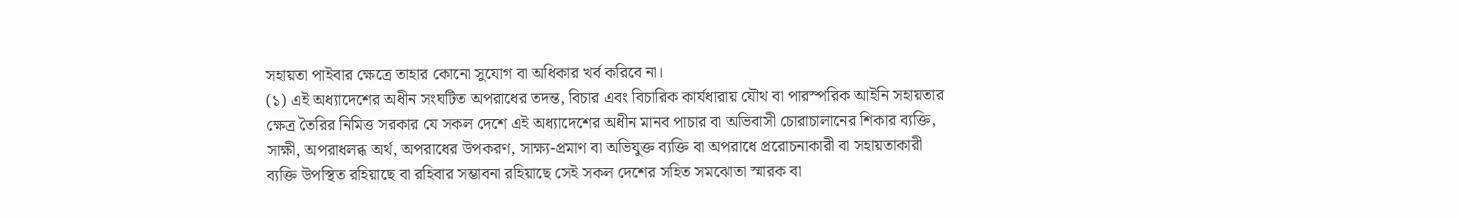সহায়তা পাইবার ক্ষেত্রে তাহার কোনো সুযোগ বা অধিকার খর্ব করিবে না।
(১) এই অধ্যাদেশের অধীন সংঘটিত অপরাধের তদন্ত, বিচার এবং বিচারিক কার্যধারায় যৌথ বা পারস্পরিক আইনি সহায়তার ক্ষেত্র তৈরির নিমিত্ত সরকার যে সকল দেশে এই অধ্যাদেশের অধীন মানব পাচার বা অভিবাসী চোরাচালানের শিকার ব্যক্তি, সাক্ষী, অপরাধলব্ধ অর্থ, অপরাধের উপকরণ, সাক্ষ্য-প্রমাণ বা অভিযুক্ত ব্যক্তি বা অপরাধে প্ররোচনাকারী বা সহায়তাকারী ব্যক্তি উপস্থিত রহিয়াছে বা রহিবার সম্ভাবনা রহিয়াছে সেই সকল দেশের সহিত সমঝোতা স্মারক বা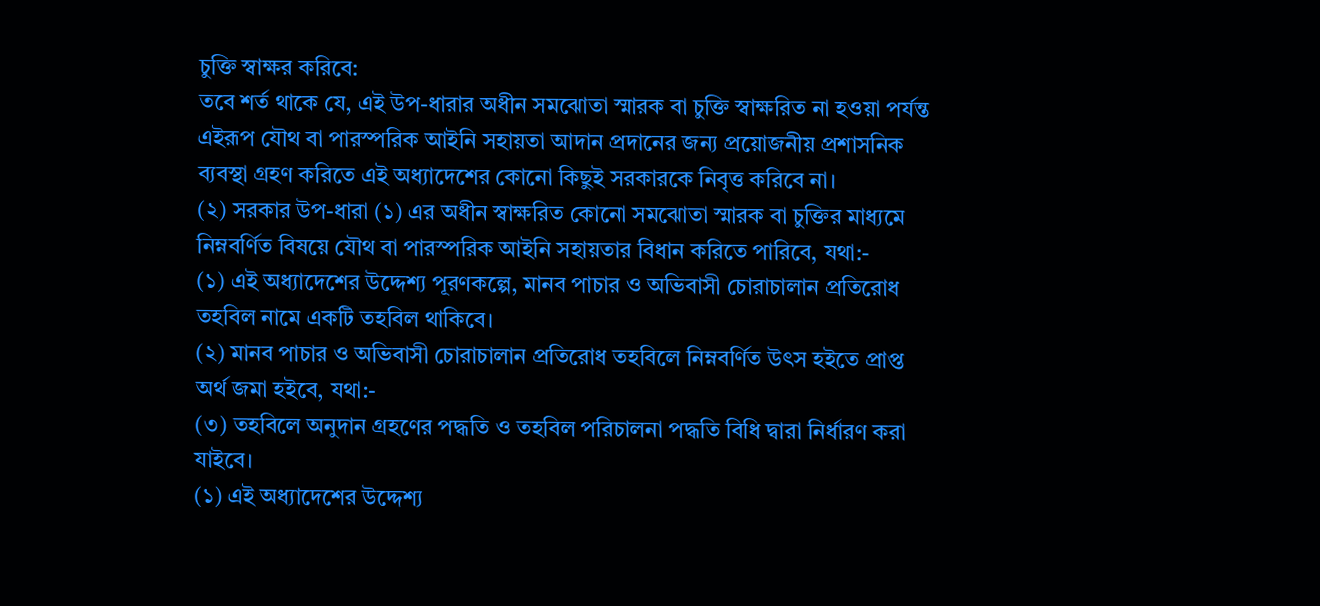চুক্তি স্বাক্ষর করিবে:
তবে শর্ত থাকে যে, এই উপ-ধারার অধীন সমঝোতা স্মারক বা চুক্তি স্বাক্ষরিত না হওয়া পর্যন্ত এইরূপ যৌথ বা পারস্পরিক আইনি সহায়তা আদান প্রদানের জন্য প্রয়োজনীয় প্রশাসনিক ব্যবস্থা গ্রহণ করিতে এই অধ্যাদেশের কোনো কিছুই সরকারকে নিবৃত্ত করিবে না।
(২) সরকার উপ-ধারা (১) এর অধীন স্বাক্ষরিত কোনো সমঝোতা স্মারক বা চুক্তির মাধ্যমে নিম্নবর্ণিত বিষয়ে যৌথ বা পারস্পরিক আইনি সহায়তার বিধান করিতে পারিবে, যথা:-
(১) এই অধ্যাদেশের উদ্দেশ্য পূরণকল্পে, মানব পাচার ও অভিবাসী চোরাচালান প্রতিরোধ তহবিল নামে একটি তহবিল থাকিবে।
(২) মানব পাচার ও অভিবাসী চোরাচালান প্রতিরোধ তহবিলে নিম্নবর্ণিত উৎস হইতে প্রাপ্ত অর্থ জমা হইবে, যথা:-
(৩) তহবিলে অনুদান গ্রহণের পদ্ধতি ও তহবিল পরিচালনা পদ্ধতি বিধি দ্বারা নির্ধারণ করা যাইবে।
(১) এই অধ্যাদেশের উদ্দেশ্য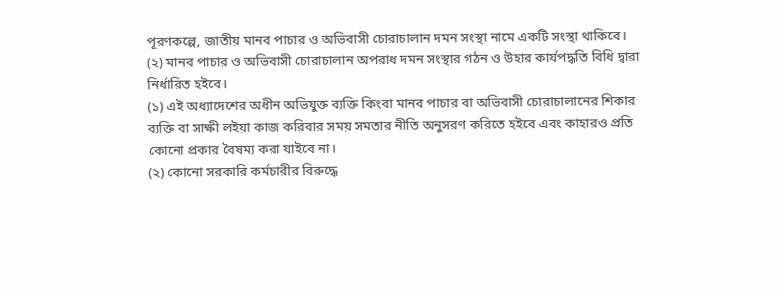পূরণকল্পে, জাতীয় মানব পাচার ও অভিবাসী চোরাচালান দমন সংস্থা নামে একটি সংস্থা থাকিবে।
(২) মানব পাচার ও অভিবাসী চোরাচালান অপরাধ দমন সংস্থার গঠন ও উহার কার্যপদ্ধতি বিধি দ্বারা নির্ধারিত হইবে।
(১) এই অধ্যাদেশের অধীন অভিযুক্ত ব্যক্তি কিংবা মানব পাচার বা অভিবাসী চোরাচালানের শিকার ব্যক্তি বা সাক্ষী লইয়া কাজ করিবার সময় সমতার নীতি অনুসরণ করিতে হইবে এবং কাহারও প্রতি কোনো প্রকার বৈষম্য করা যাইবে না।
(২) কোনো সরকারি কর্মচারীর বিরুদ্ধে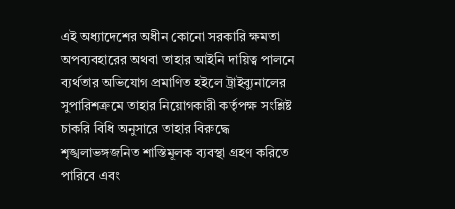এই অধ্যাদেশের অধীন কোনো সরকারি ক্ষমতা অপব্যবহারের অথবা তাহার আইনি দায়িত্ব পালনে ব্যর্থতার অভিযোগ প্রমাণিত হইলে ট্রাইব্যুনালের সুপারিশক্রমে তাহার নিয়োগকারী কর্তৃপক্ষ সংশ্লিষ্ট চাকরি বিধি অনুসারে তাহার বিরুদ্ধে শৃঙ্খলাভঙ্গজনিত শাস্তিমূলক ব্যবস্থা গ্রহণ করিতে পারিবে এবং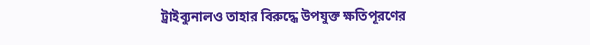ট্রাইব্যুনালও তাহার বিরুদ্ধে উপযুক্ত ক্ষতিপূরণের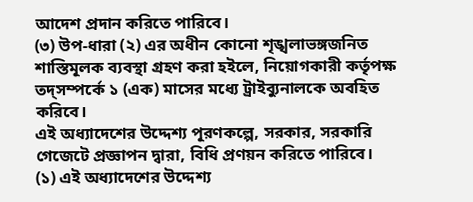আদেশ প্রদান করিতে পারিবে।
(৩) উপ-ধারা (২) এর অধীন কোনো শৃঙ্খলাভঙ্গজনিত শাস্তিমূলক ব্যবস্থা গ্রহণ করা হইলে, নিয়োগকারী কর্তৃপক্ষ তদ্সম্পর্কে ১ (এক) মাসের মধ্যে ট্রাইব্যুনালকে অবহিত করিবে।
এই অধ্যাদেশের উদ্দেশ্য পূরণকল্পে, সরকার, সরকারি গেজেটে প্রজ্ঞাপন দ্বারা, বিধি প্রণয়ন করিতে পারিবে।
(১) এই অধ্যাদেশের উদ্দেশ্য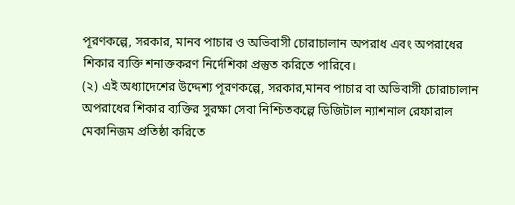পূরণকল্পে, সরকার, মানব পাচার ও অভিবাসী চোরাচালান অপরাধ এবং অপরাধের শিকার ব্যক্তি শনাক্তকরণ নির্দেশিকা প্রস্তুত করিতে পারিবে।
(২) এই অধ্যাদেশের উদ্দেশ্য পূরণকল্পে, সরকার,মানব পাচার বা অভিবাসী চোরাচালান অপরাধের শিকার ব্যক্তির সুরক্ষা সেবা নিশ্চিতকল্পে ডিজিটাল ন্যাশনাল রেফারাল মেকানিজম প্রতিষ্ঠা করিতে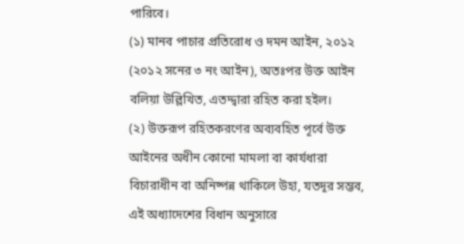পারিবে।
(১) মানব পাচার প্রতিরোধ ও দমন আইন, ২০১২ (২০১২ সনের ৩ নং আইন), অতঃপর উক্ত আইন বলিয়া উল্লিখিত, এতদ্দ্বারা রহিত করা হইল।
(২) উক্তরূপ রহিতকরণের অব্যবহিত পূর্বে উক্ত আইনের অধীন কোনো মামলা বা কার্যধারা বিচারাধীন বা অনিষ্পন্ন থাকিলে উহা, যতদূর সম্ভব, এই অধ্যাদেশের বিধান অনুসারে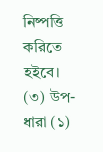নিষ্পত্তি করিতে হইবে।
(৩) উপ-ধারা (১)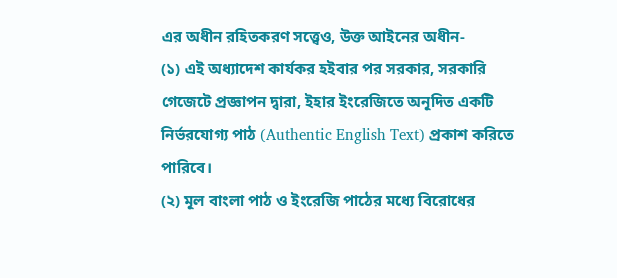এর অধীন রহিতকরণ সত্ত্বেও, উক্ত আইনের অধীন-
(১) এই অধ্যাদেশ কার্যকর হইবার পর সরকার, সরকারি গেজেটে প্রজ্ঞাপন দ্বারা, ইহার ইংরেজিতে অনূদিত একটি নির্ভরযোগ্য পাঠ (Authentic English Text) প্রকাশ করিতে পারিবে।
(২) মূল বাংলা পাঠ ও ইংরেজি পাঠের মধ্যে বিরোধের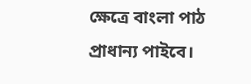ক্ষেত্রে বাংলা পাঠ প্রাধান্য পাইবে।